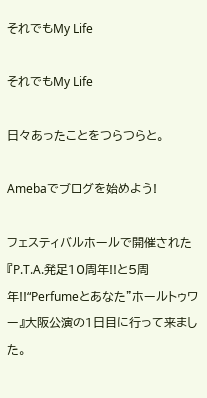それでもMy Life

それでもMy Life

日々あったことをつらつらと。

Amebaでブログを始めよう!

フェスティバルホールで開催された『P.T.A.発足10周年!!と5周年!!“Perfumeとあなた”ホールトゥワー』大阪公演の1日目に行って来ました。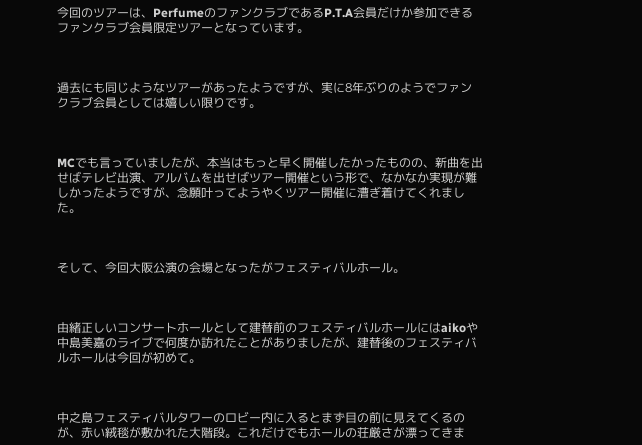今回のツアーは、PerfumeのファンクラブであるP.T.A会員だけか参加できるファンクラブ会員限定ツアーとなっています。



過去にも同じようなツアーがあったようですが、実に8年ぶりのようでファンクラブ会員としては嬉しい限りです。



MCでも言っていましたが、本当はもっと早く開催したかったものの、新曲を出せばテレビ出演、アルバムを出せばツアー開催という形で、なかなか実現が難しかったようですが、念願叶ってようやくツアー開催に漕ぎ着けてくれました。



そして、今回大阪公演の会場となったがフェスティバルホール。



由緒正しいコンサートホールとして建替前のフェスティバルホールにはaikoや中島美嘉のライブで何度か訪れたことがありましたが、建替後のフェスティバルホールは今回が初めて。



中之島フェスティバルタワーのロビー内に入るとまず目の前に見えてくるのが、赤い絨毯が敷かれた大階段。これだけでもホールの荘厳さが漂ってきま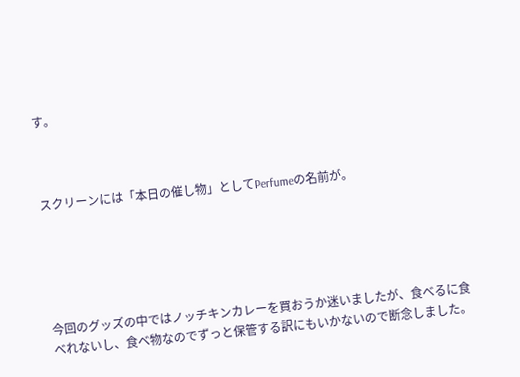す。



スクリーンには「本日の催し物」としてPerfumeの名前が。





今回のグッズの中ではノッチキンカレーを買おうか迷いましたが、食べるに食べれないし、食べ物なのでずっと保管する訳にもいかないので断念しました。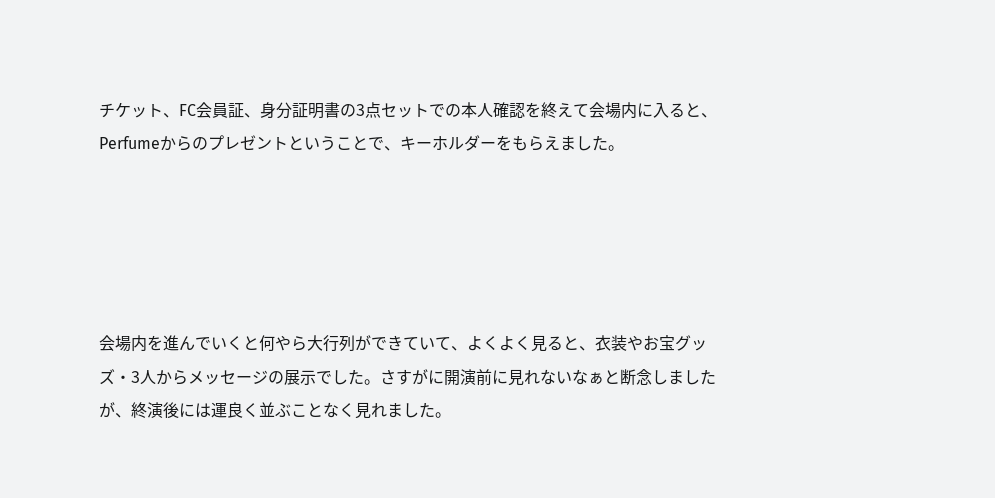チケット、FC会員証、身分証明書の3点セットでの本人確認を終えて会場内に入ると、Perfumeからのプレゼントということで、キーホルダーをもらえました。





会場内を進んでいくと何やら大行列ができていて、よくよく見ると、衣装やお宝グッズ・3人からメッセージの展示でした。さすがに開演前に見れないなぁと断念しましたが、終演後には運良く並ぶことなく見れました。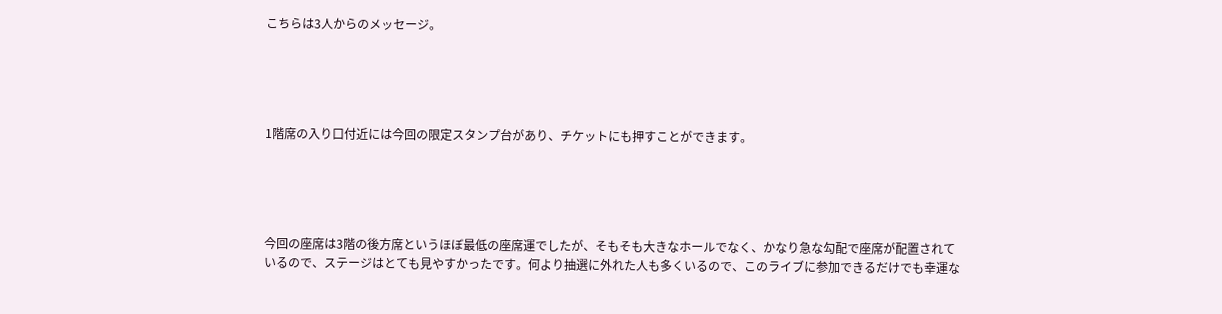こちらは3人からのメッセージ。





1階席の入り口付近には今回の限定スタンプ台があり、チケットにも押すことができます。





今回の座席は3階の後方席というほぼ最低の座席運でしたが、そもそも大きなホールでなく、かなり急な勾配で座席が配置されているので、ステージはとても見やすかったです。何より抽選に外れた人も多くいるので、このライブに参加できるだけでも幸運な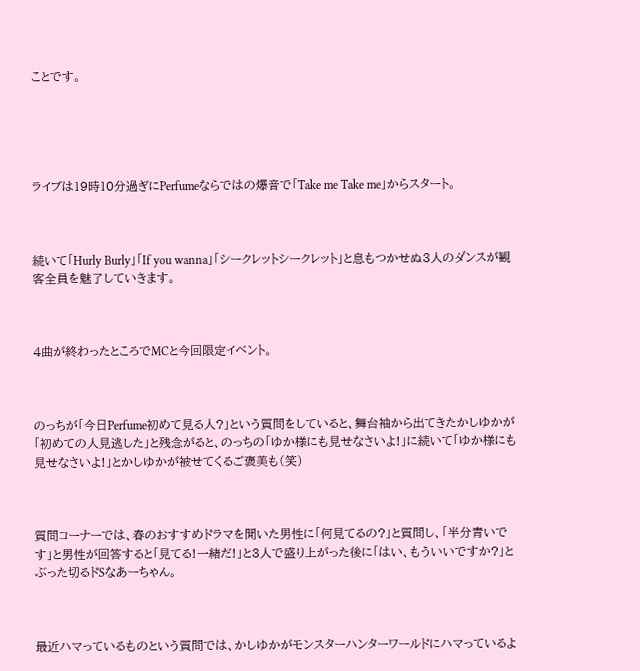ことです。





ライブは19時10分過ぎにPerfumeならではの爆音で「Take me Take me」からスタート。



続いて「Hurly Burly」「If you wanna」「シークレットシークレット」と息もつかせぬ3人のダンスが観客全員を魅了していきます。



4曲が終わったところでMCと今回限定イベント。



のっちが「今日Perfume初めて見る人?」という質問をしていると、舞台袖から出てきたかしゆかが「初めての人見逃した」と残念がると、のっちの「ゆか様にも見せなさいよ!」に続いて「ゆか様にも見せなさいよ!」とかしゆかが被せてくるご褒美も(笑)



質問コーナーでは、春のおすすめドラマを聞いた男性に「何見てるの?」と質問し、「半分青いです」と男性が回答すると「見てる!一緒だ!」と3人で盛り上がった後に「はい、もういいですか?」とぶった切るドSなあーちゃん。



最近ハマっているものという質問では、かしゆかがモンスターハンターワールドにハマっているよ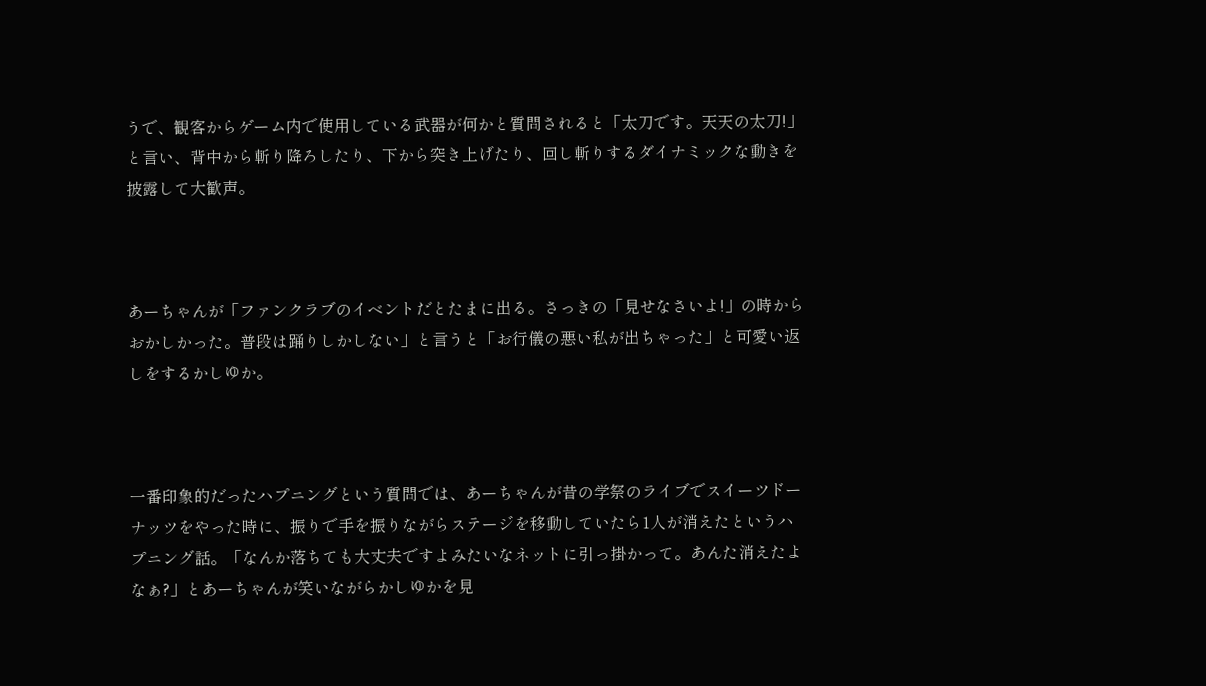うで、観客からゲーム内で使用している武器が何かと質問されると「太刀です。天天の太刀!」と言い、背中から斬り降ろしたり、下から突き上げたり、回し斬りするダイナミックな動きを披露して大歓声。



あーちゃんが「ファンクラブのイベントだとたまに出る。さっきの「見せなさいよ!」の時からおかしかった。普段は踊りしかしない」と言うと「お行儀の悪い私が出ちゃった」と可愛い返しをするかしゆか。



一番印象的だったハプニングという質問では、あーちゃんが昔の学祭のライブでスイーツドーナッツをやった時に、振りで手を振りながらステージを移動していたら1人が消えたというハプニング話。「なんか落ちても大丈夫ですよみたいなネットに引っ掛かって。あんた消えたよなぁ?」とあーちゃんが笑いながらかしゆかを見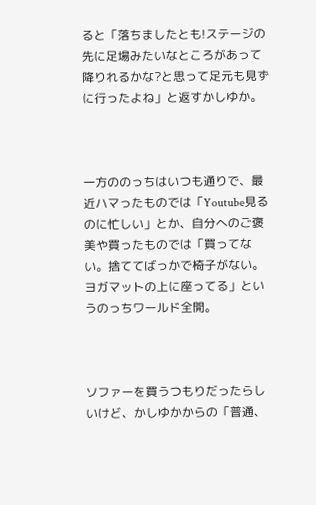ると「落ちましたとも!ステージの先に足場みたいなところがあって降りれるかな?と思って足元も見ずに行ったよね」と返すかしゆか。



一方ののっちはいつも通りで、最近ハマったものでは「Youtube見るのに忙しい」とか、自分へのご褒美や買ったものでは「買ってない。捨ててばっかで椅子がない。ヨガマットの上に座ってる」というのっちワールド全開。



ソファーを買うつもりだったらしいけど、かしゆかからの「普通、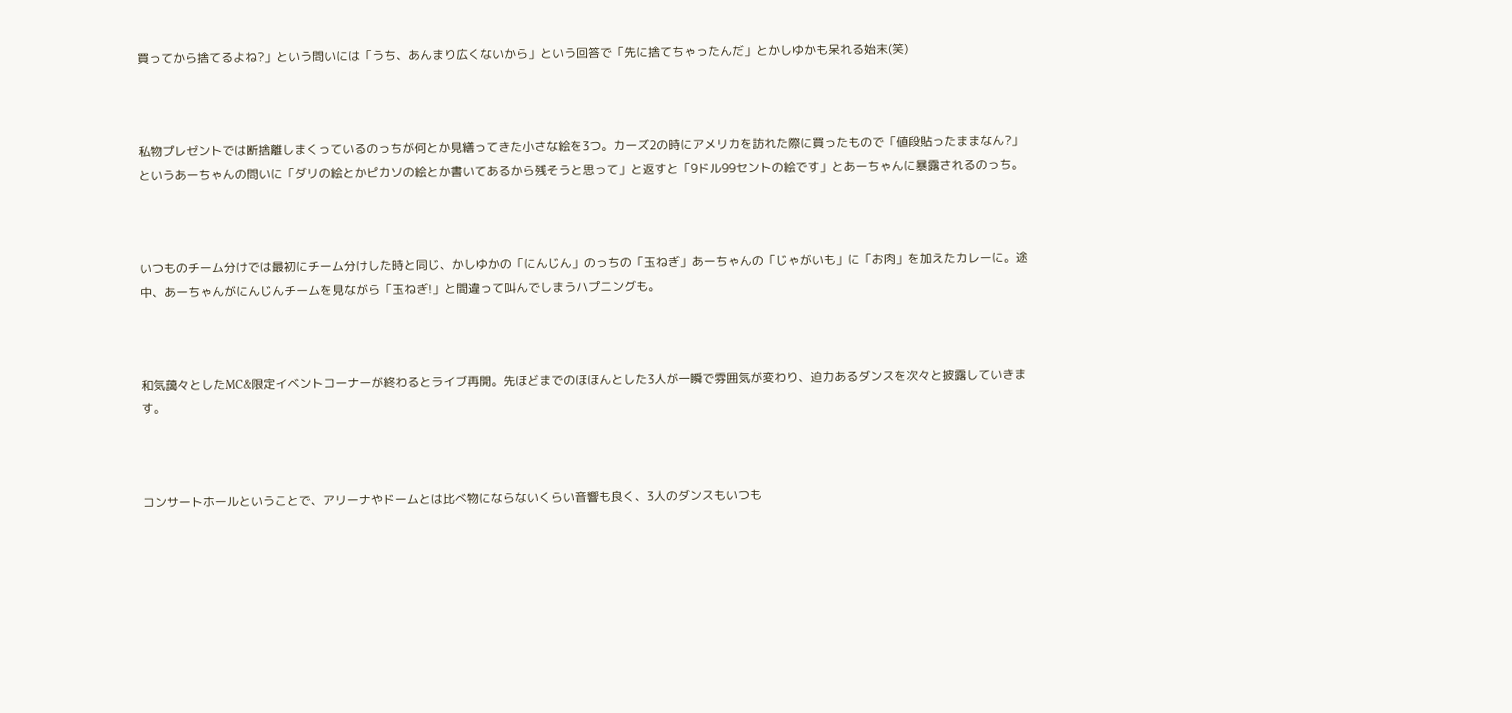買ってから捨てるよね?」という問いには「うち、あんまり広くないから」という回答で「先に捨てちゃったんだ」とかしゆかも呆れる始末(笑)



私物プレゼントでは断捨離しまくっているのっちが何とか見繕ってきた小さな絵を3つ。カーズ2の時にアメリカを訪れた際に買ったもので「値段貼ったままなん?」というあーちゃんの問いに「ダリの絵とかピカソの絵とか書いてあるから残そうと思って」と返すと「9ドル99セントの絵です」とあーちゃんに暴露されるのっち。



いつものチーム分けでは最初にチーム分けした時と同じ、かしゆかの「にんじん」のっちの「玉ねぎ」あーちゃんの「じゃがいも」に「お肉」を加えたカレーに。途中、あーちゃんがにんじんチームを見ながら「玉ねぎ!」と間違って叫んでしまうハプニングも。



和気藹々としたMC&限定イベントコーナーが終わるとライブ再開。先ほどまでのほほんとした3人が一瞬で雰囲気が変わり、迫力あるダンスを次々と披露していきます。



コンサートホールということで、アリーナやドームとは比べ物にならないくらい音響も良く、3人のダンスもいつも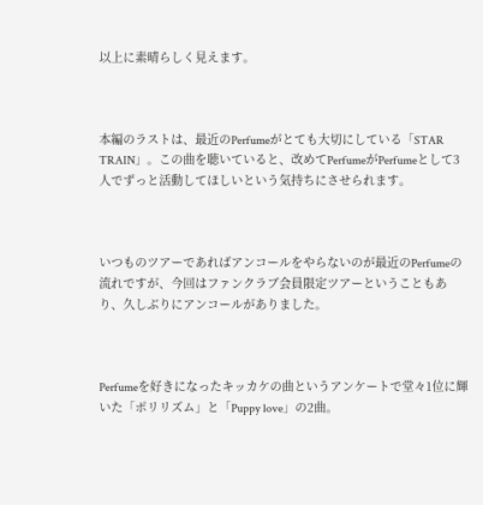以上に素晴らしく見えます。



本編のラストは、最近のPerfumeがとても大切にしている「STAR TRAIN」。この曲を聴いていると、改めてPerfumeがPerfumeとして3人でずっと活動してほしいという気持ちにさせられます。



いつものツアーであればアンコールをやらないのが最近のPerfumeの流れですが、今回はファンクラブ会員限定ツアーということもあり、久しぶりにアンコールがありました。



Perfumeを好きになったキッカケの曲というアンケートで堂々1位に輝いた「ポリリズム」と「Puppy love」の2曲。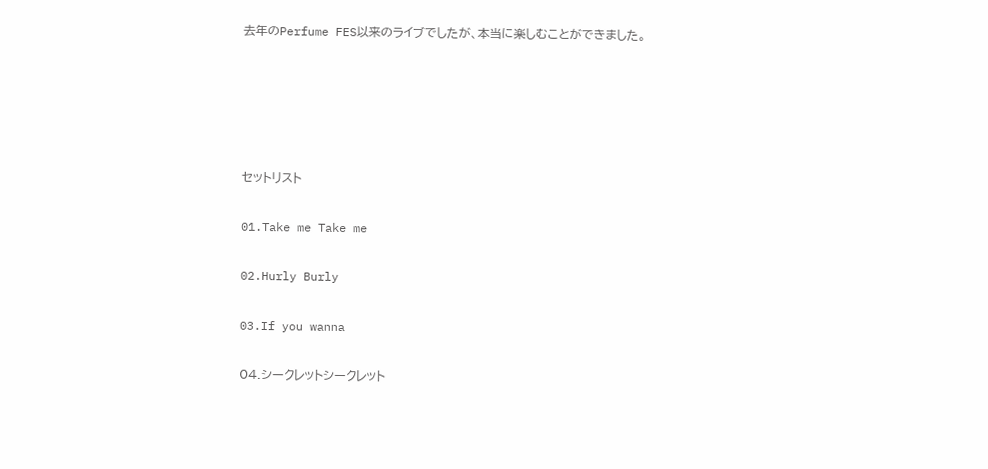去年のPerfume FES以来のライブでしたが、本当に楽しむことができました。





セットリスト

01.Take me Take me

02.Hurly Burly

03.If you wanna

04.シークレットシークレット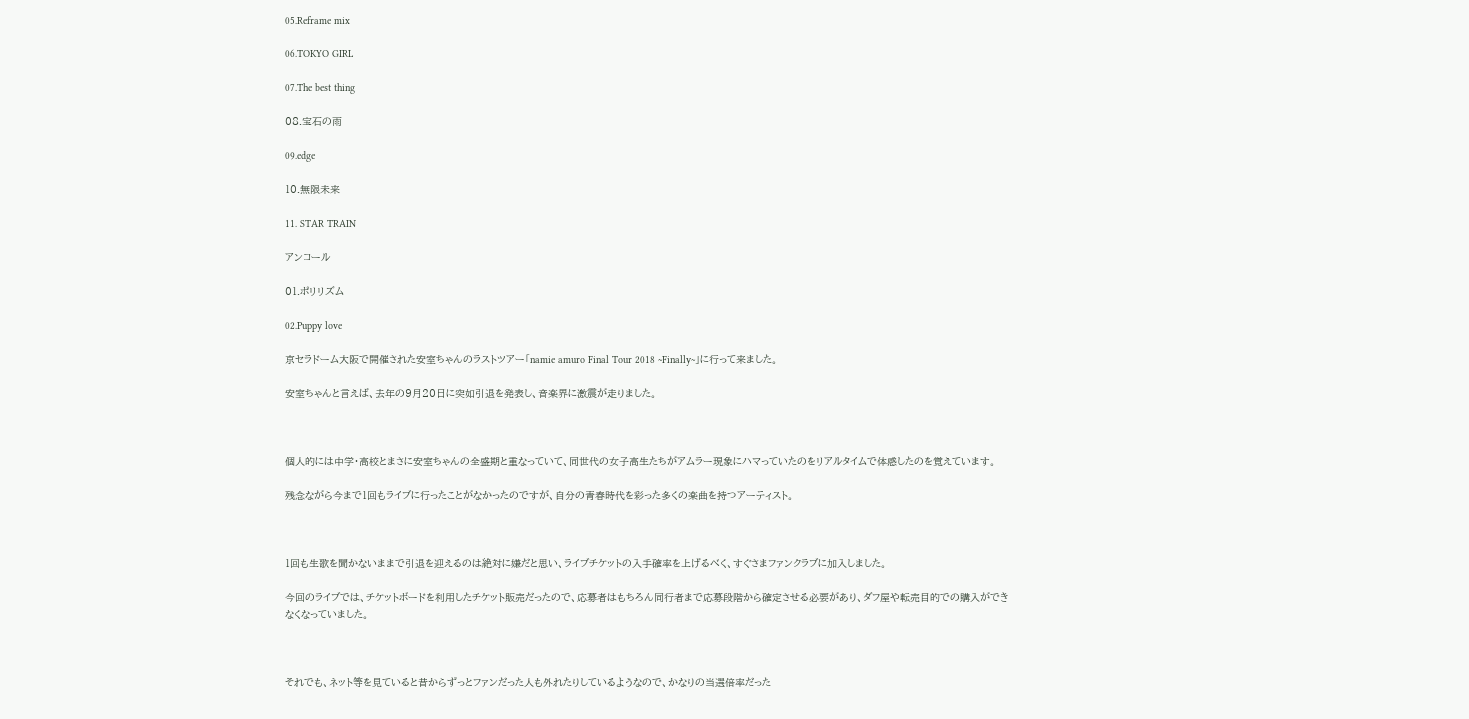05.Reframe mix

06.TOKYO GIRL

07.The best thing

08.宝石の雨

09.edge

10.無限未来

11. STAR TRAIN

アンコール

01.ポリリズム

02.Puppy love

京セラドーム大阪で開催された安室ちゃんのラストツアー「namie amuro Final Tour 2018 ~Finally~」に行って来ました。

安室ちゃんと言えば、去年の9月20日に突如引退を発表し、音楽界に激震が走りました。



個人的には中学・高校とまさに安室ちゃんの全盛期と重なっていて、同世代の女子高生たちがアムラー現象にハマっていたのをリアルタイムで体感したのを覚えています。

残念ながら今まで1回もライブに行ったことがなかったのですが、自分の青春時代を彩った多くの楽曲を持つアーティスト。



1回も生歌を聞かないままで引退を迎えるのは絶対に嫌だと思い、ライブチケットの入手確率を上げるべく、すぐさまファンクラブに加入しました。

今回のライブでは、チケットボードを利用したチケット販売だったので、応募者はもちろん同行者まで応募段階から確定させる必要があり、ダフ屋や転売目的での購入ができなくなっていました。



それでも、ネット等を見ていると昔からずっとファンだった人も外れたりしているようなので、かなりの当選倍率だった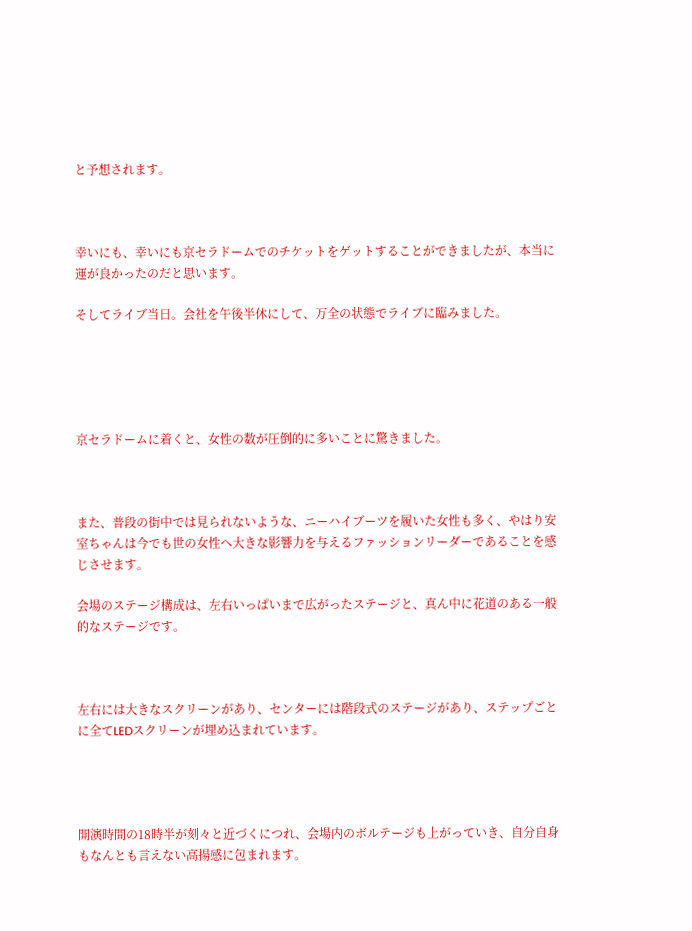と予想されます。



幸いにも、幸いにも京セラドームでのチケットをゲットすることができましたが、本当に運が良かったのだと思います。

そしてライブ当日。会社を午後半休にして、万全の状態でライブに臨みました。





京セラドームに着くと、女性の数が圧倒的に多いことに驚きました。



また、普段の街中では見られないような、ニーハイブーツを履いた女性も多く、やはり安室ちゃんは今でも世の女性へ大きな影響力を与えるファッションリーダーであることを感じさせます。

会場のステージ構成は、左右いっぱいまで広がったステージと、真ん中に花道のある一般的なステージです。



左右には大きなスクリーンがあり、センターには階段式のステージがあり、ステップごとに全てLEDスクリーンが埋め込まれています。




開演時間の18時半が刻々と近づくにつれ、会場内のボルテージも上がっていき、自分自身もなんとも言えない高揚感に包まれます。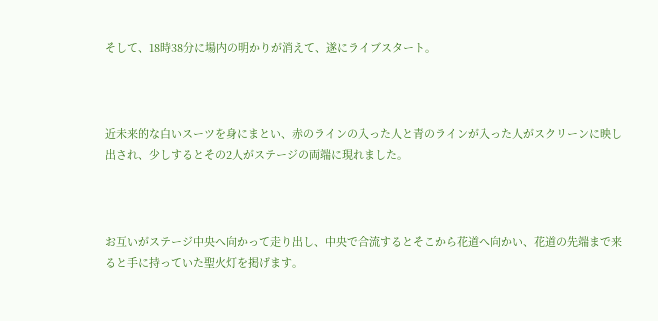そして、18時38分に場内の明かりが消えて、遂にライブスタート。



近未来的な白いスーツを身にまとい、赤のラインの入った人と青のラインが入った人がスクリーンに映し出され、少しするとその2人がステージの両端に現れました。



お互いがステージ中央へ向かって走り出し、中央で合流するとそこから花道へ向かい、花道の先端まで来ると手に持っていた聖火灯を掲げます。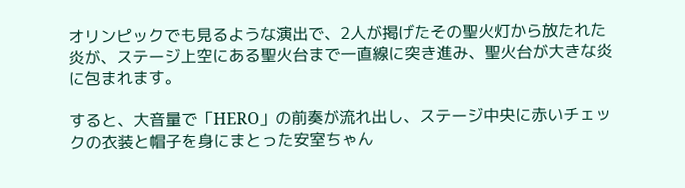オリンピックでも見るような演出で、2人が掲げたその聖火灯から放たれた炎が、ステージ上空にある聖火台まで一直線に突き進み、聖火台が大きな炎に包まれます。

すると、大音量で「HERO」の前奏が流れ出し、ステージ中央に赤いチェックの衣装と帽子を身にまとった安室ちゃん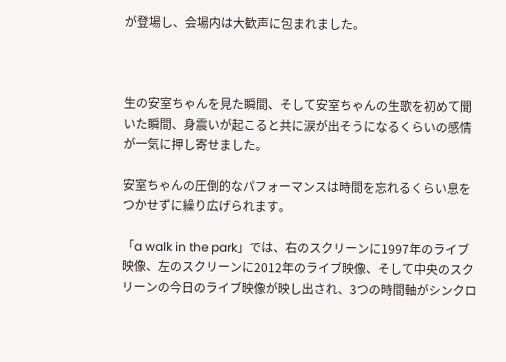が登場し、会場内は大歓声に包まれました。



生の安室ちゃんを見た瞬間、そして安室ちゃんの生歌を初めて聞いた瞬間、身震いが起こると共に涙が出そうになるくらいの感情が一気に押し寄せました。

安室ちゃんの圧倒的なパフォーマンスは時間を忘れるくらい息をつかせずに繰り広げられます。

「a walk in the park」では、右のスクリーンに1997年のライブ映像、左のスクリーンに2012年のライブ映像、そして中央のスクリーンの今日のライブ映像が映し出され、3つの時間軸がシンクロ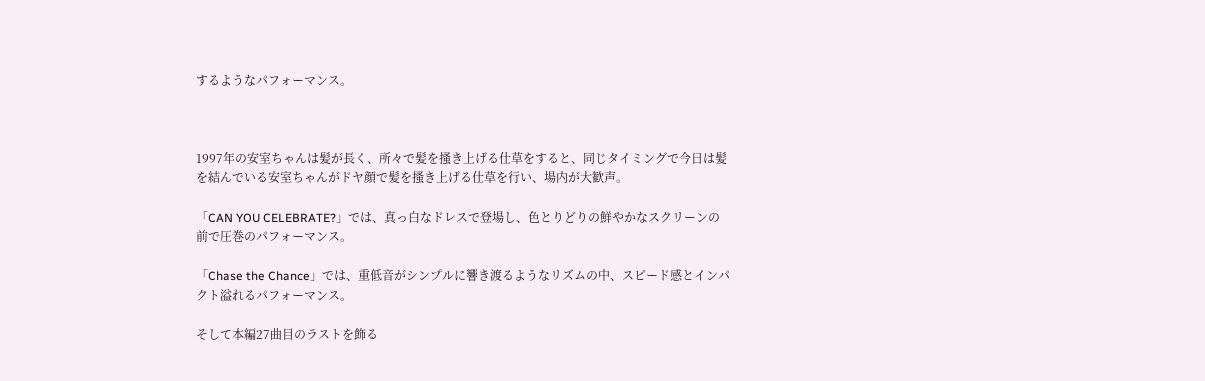するようなパフォーマンス。



1997年の安室ちゃんは髪が長く、所々で髪を搔き上げる仕草をすると、同じタイミングで今日は髪を結んでいる安室ちゃんがドヤ顔で髪を搔き上げる仕草を行い、場内が大歓声。

「CAN YOU CELEBRATE?」では、真っ白なドレスで登場し、色とりどりの鮮やかなスクリーンの前で圧巻のパフォーマンス。

「Chase the Chance」では、重低音がシンプルに響き渡るようなリズムの中、スピード感とインパクト溢れるパフォーマンス。

そして本編27曲目のラストを飾る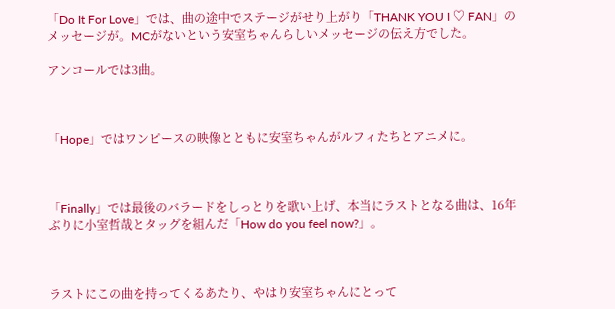「Do It For Love」では、曲の途中でステージがせり上がり「THANK YOU I ♡ FAN」のメッセージが。MCがないという安室ちゃんらしいメッセージの伝え方でした。

アンコールでは3曲。



「Hope」ではワンピースの映像とともに安室ちゃんがルフィたちとアニメに。



「Finally」では最後のバラードをしっとりを歌い上げ、本当にラストとなる曲は、16年ぶりに小室哲哉とタッグを組んだ「How do you feel now?」。



ラストにこの曲を持ってくるあたり、やはり安室ちゃんにとって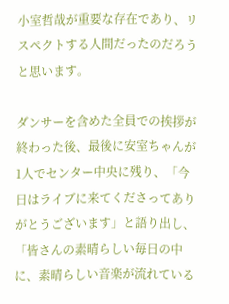小室哲哉が重要な存在であり、リスペクトする人間だったのだろうと思います。

ダンサーを含めた全員での挨拶が終わった後、最後に安室ちゃんが1人でセンター中央に残り、「今日はライブに来てくださってありがとうございます」と語り出し、「皆さんの素晴らしい毎日の中に、素晴らしい音楽が流れている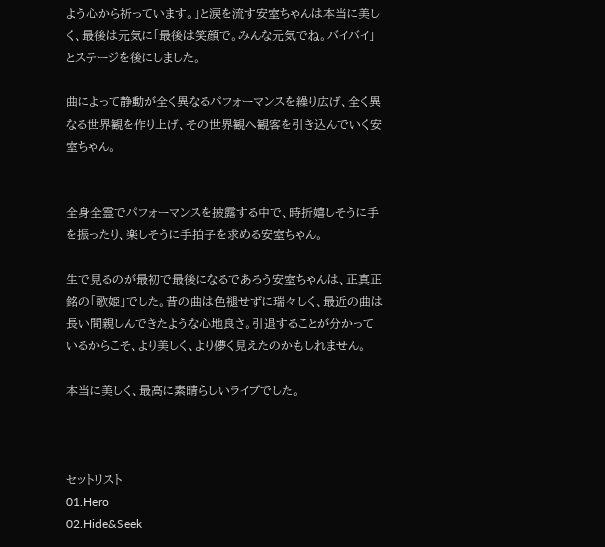よう心から祈っています。」と涙を流す安室ちゃんは本当に美しく、最後は元気に「最後は笑顔で。みんな元気でね。バイバイ」とステージを後にしました。

曲によって静動が全く異なるパフォーマンスを繰り広げ、全く異なる世界観を作り上げ、その世界観へ観客を引き込んでいく安室ちゃん。


全身全霊でパフォーマンスを披露する中で、時折嬉しそうに手を振ったり、楽しそうに手拍子を求める安室ちゃん。

生で見るのが最初で最後になるであろう安室ちゃんは、正真正銘の「歌姫」でした。昔の曲は色褪せずに瑞々しく、最近の曲は長い間親しんできたような心地良さ。引退することが分かっているからこそ、より美しく、より儚く見えたのかもしれません。

本当に美しく、最高に素晴らしいライブでした。



セットリスト
01.Hero
02.Hide&Seek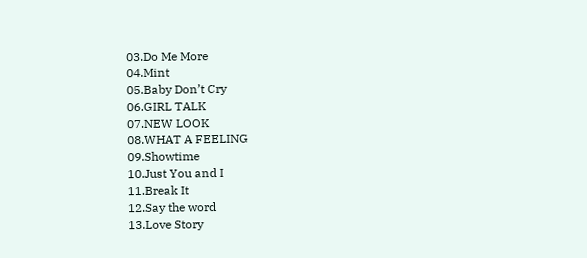03.Do Me More
04.Mint
05.Baby Don’t Cry
06.GIRL TALK
07.NEW LOOK
08.WHAT A FEELING
09.Showtime
10.Just You and I
11.Break It
12.Say the word
13.Love Story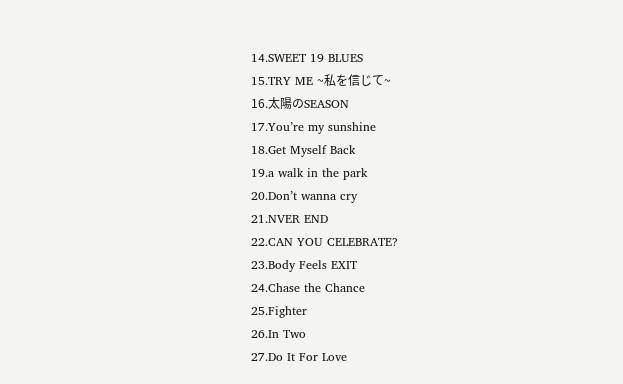14.SWEET 19 BLUES
15.TRY ME ~私を信じて~
16.太陽のSEASON
17.You’re my sunshine
18.Get Myself Back
19.a walk in the park
20.Don’t wanna cry
21.NVER END
22.CAN YOU CELEBRATE?
23.Body Feels EXIT
24.Chase the Chance
25.Fighter
26.In Two
27.Do It For Love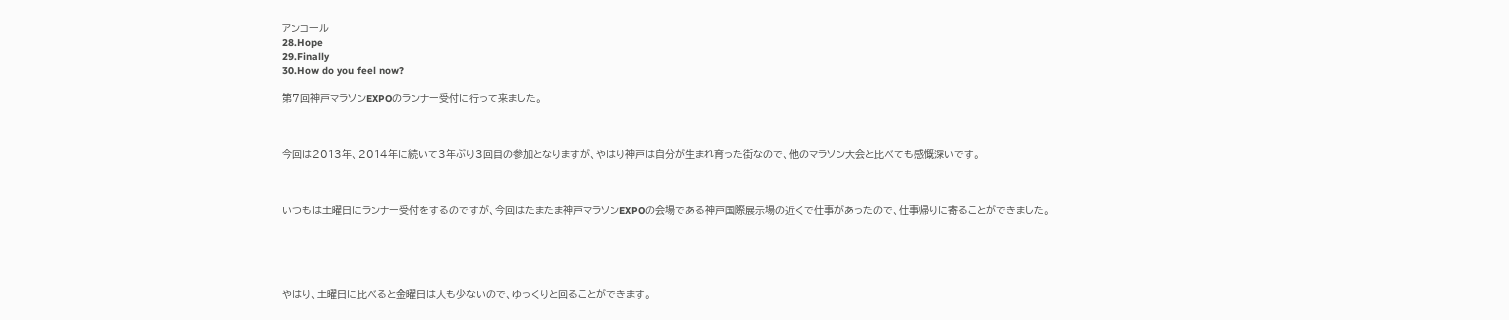アンコール
28.Hope
29.Finally
30.How do you feel now?

第7回神戸マラソンEXPOのランナー受付に行って来ました。



今回は2013年、2014年に続いて3年ぶり3回目の参加となりますが、やはり神戸は自分が生まれ育った街なので、他のマラソン大会と比べても感慨深いです。



いつもは土曜日にランナー受付をするのですが、今回はたまたま神戸マラソンEXPOの会場である神戸国際展示場の近くで仕事があったので、仕事帰りに寄ることができました。





やはり、土曜日に比べると金曜日は人も少ないので、ゆっくりと回ることができます。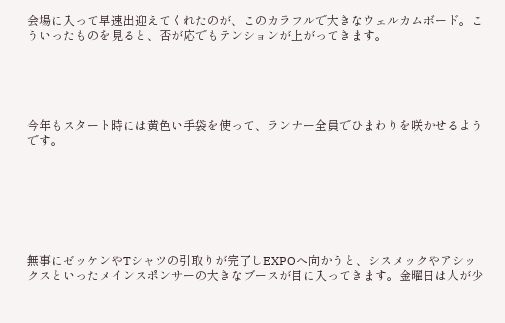会場に入って早速出迎えてくれたのが、このカラフルで大きなウェルカムボード。こういったものを見ると、否が応でもテンションが上がってきます。





今年もスタート時には黄色い手袋を使って、ランナー全員でひまわりを咲かせるようです。







無事にゼッケンやTシャツの引取りが完了しEXPOへ向かうと、シスメックやアシックスといったメインスポンサーの大きなブースが目に入ってきます。金曜日は人が少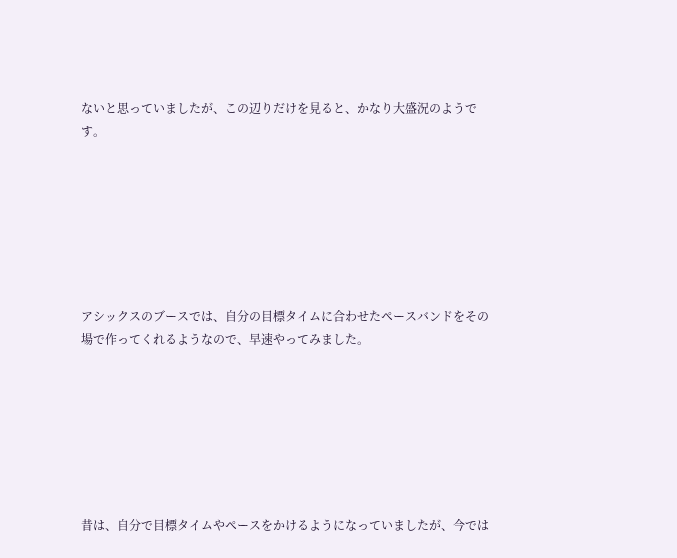ないと思っていましたが、この辺りだけを見ると、かなり大盛況のようです。







アシックスのブースでは、自分の目標タイムに合わせたペースバンドをその場で作ってくれるようなので、早速やってみました。







昔は、自分で目標タイムやペースをかけるようになっていましたが、今では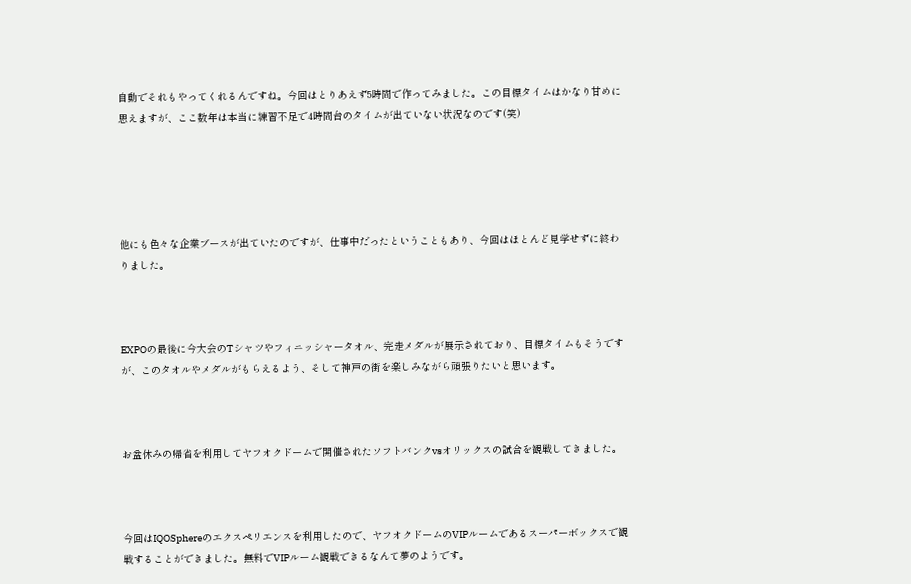自動でそれもやってくれるんですね。今回はとりあえず5時間で作ってみました。この目標タイムはかなり甘めに思えますが、ここ数年は本当に練習不足で4時間台のタイムが出ていない状況なのです(笑)





他にも色々な企業ブースが出ていたのですが、仕事中だったということもあり、今回はほとんど見学せずに終わりました。



EXPOの最後に今大会のTシャツやフィニッシャータオル、完走メダルが展示されており、目標タイムもそうですが、このタオルやメダルがもらえるよう、そして神戸の街を楽しみながら頑張りたいと思います。



お盆休みの帰省を利用してヤフオクドームで開催されたソフトバンクvsオリックスの試合を観戦してきました。



今回はIQOSphereのエクスペリエンスを利用したので、ヤフオクドームのVIPルームであるスーパーボックスで観戦することができました。無料でVIPルーム観戦できるなんて夢のようです。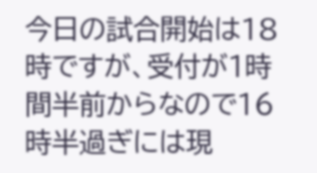今日の試合開始は18時ですが、受付が1時間半前からなので16時半過ぎには現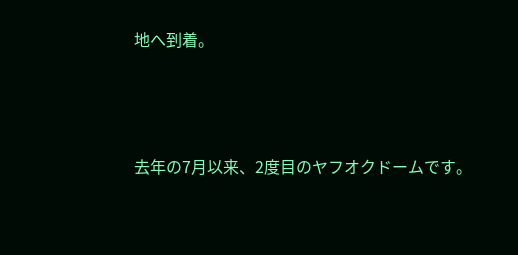地へ到着。



去年の7月以来、2度目のヤフオクドームです。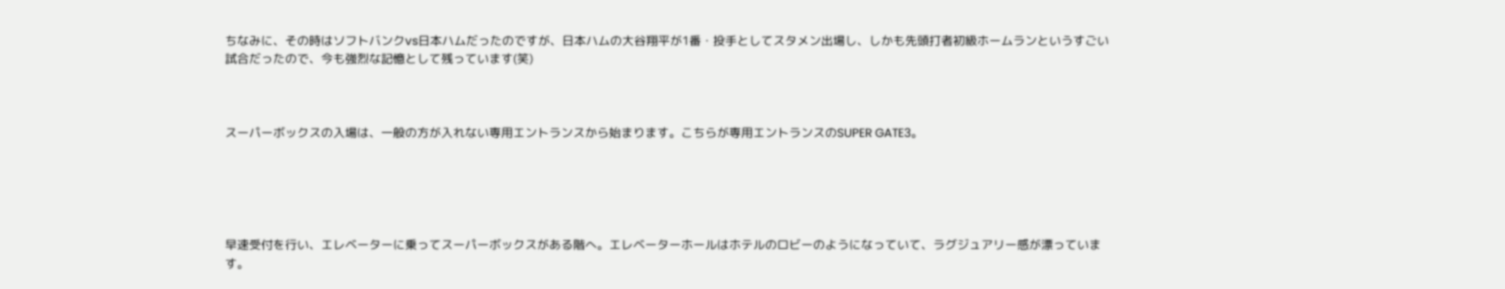ちなみに、その時はソフトバンクvs日本ハムだったのですが、日本ハムの大谷翔平が1番・投手としてスタメン出場し、しかも先頭打者初級ホームランというすごい試合だったので、今も強烈な記憶として残っています(笑)



スーパーボックスの入場は、一般の方が入れない専用エントランスから始まります。こちらが専用エントランスのSUPER GATE3。





早速受付を行い、エレベーターに乗ってスーパーボックスがある階へ。エレベーターホールはホテルのロビーのようになっていて、ラグジュアリー感が漂っています。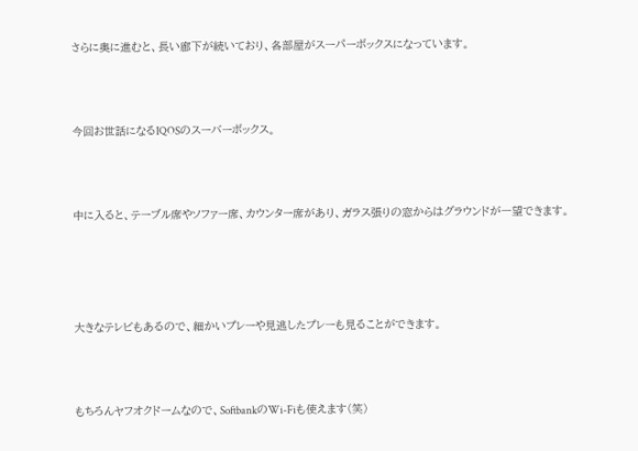さらに奥に進むと、長い廊下が続いており、各部屋がスーパーボックスになっています。





今回お世話になるIQOSのスーバーボックス。





中に入ると、テーブル席やソファー席、カウンター席があり、ガラス張りの窓からはグラウンドが一望できます。







大きなテレビもあるので、細かいプレーや見逃したプレーも見ることができます。





もちろんヤフオクドームなので、SoftbankのWi-Fiも使えます(笑)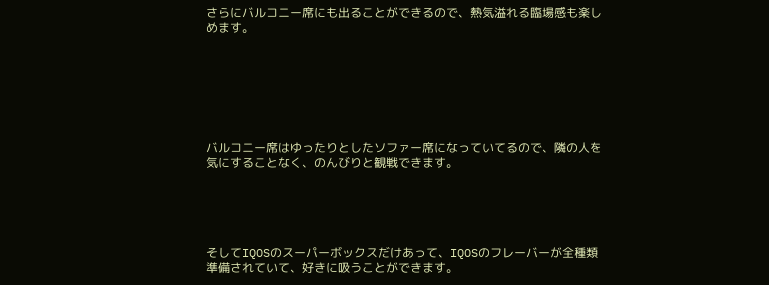さらにバルコニー席にも出ることができるので、熱気溢れる臨場感も楽しめます。







バルコニー席はゆったりとしたソファー席になっていてるので、隣の人を気にすることなく、のんびりと観戦できます。





そしてIQOSのスーパーボックスだけあって、IQOSのフレーバーが全種類準備されていて、好きに吸うことができます。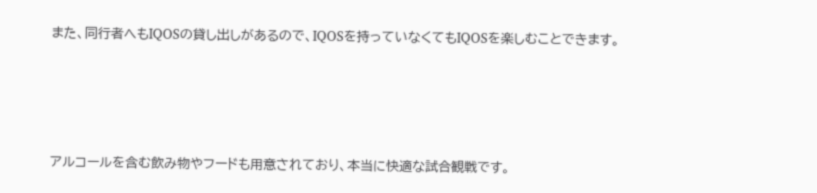また、同行者へもIQOSの貸し出しがあるので、IQOSを持っていなくてもIQOSを楽しむことできます。





アルコールを含む飲み物やフードも用意されており、本当に快適な試合観戦です。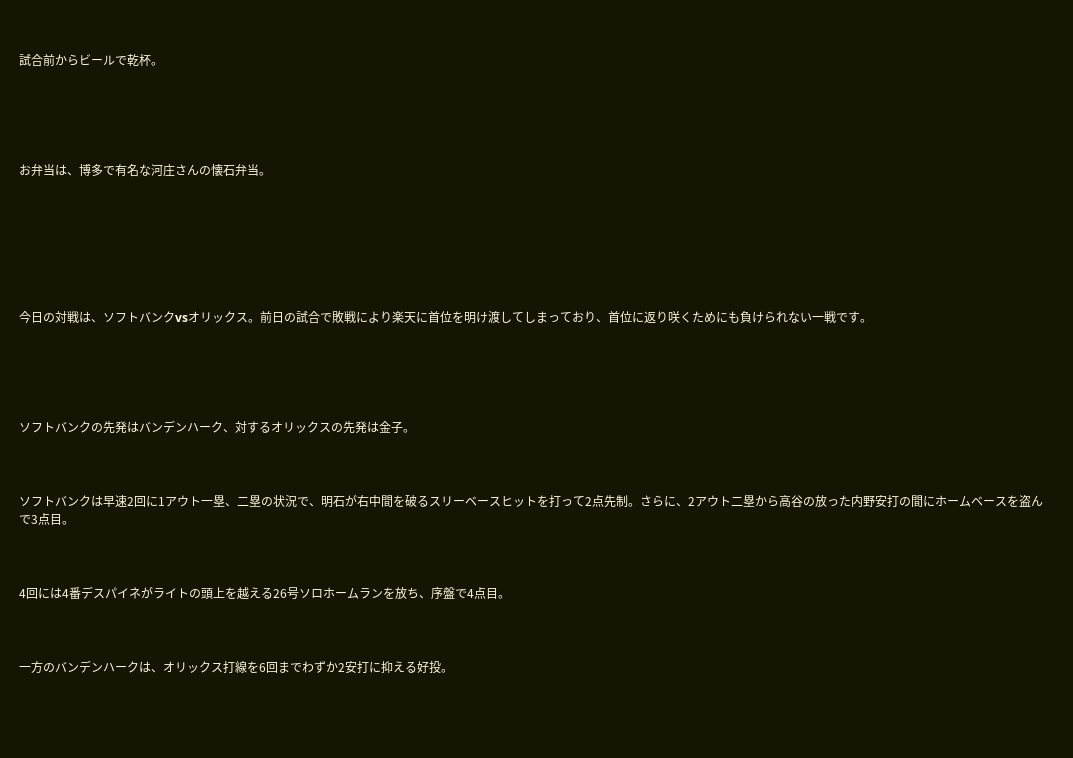試合前からビールで乾杯。





お弁当は、博多で有名な河庄さんの懐石弁当。







今日の対戦は、ソフトバンクvsオリックス。前日の試合で敗戦により楽天に首位を明け渡してしまっており、首位に返り咲くためにも負けられない一戦です。





ソフトバンクの先発はバンデンハーク、対するオリックスの先発は金子。



ソフトバンクは早速2回に1アウト一塁、二塁の状況で、明石が右中間を破るスリーベースヒットを打って2点先制。さらに、2アウト二塁から高谷の放った内野安打の間にホームベースを盗んで3点目。



4回には4番デスパイネがライトの頭上を越える26号ソロホームランを放ち、序盤で4点目。



一方のバンデンハークは、オリックス打線を6回までわずか2安打に抑える好投。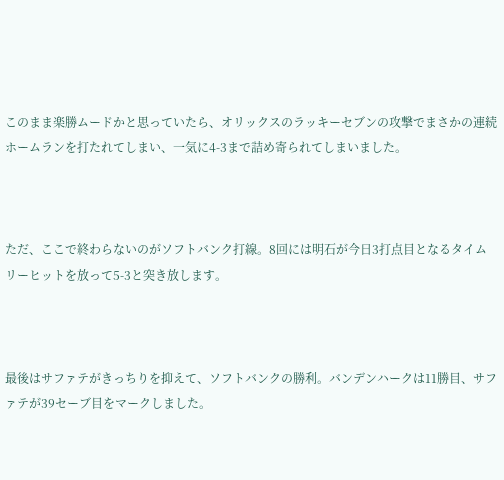このまま楽勝ムードかと思っていたら、オリックスのラッキーセブンの攻撃でまさかの連続ホームランを打たれてしまい、一気に4-3まで詰め寄られてしまいました。



ただ、ここで終わらないのがソフトバンク打線。8回には明石が今日3打点目となるタイムリーヒットを放って5-3と突き放します。



最後はサファテがきっちりを抑えて、ソフトバンクの勝利。バンデンハークは11勝目、サファテが39セーブ目をマークしました。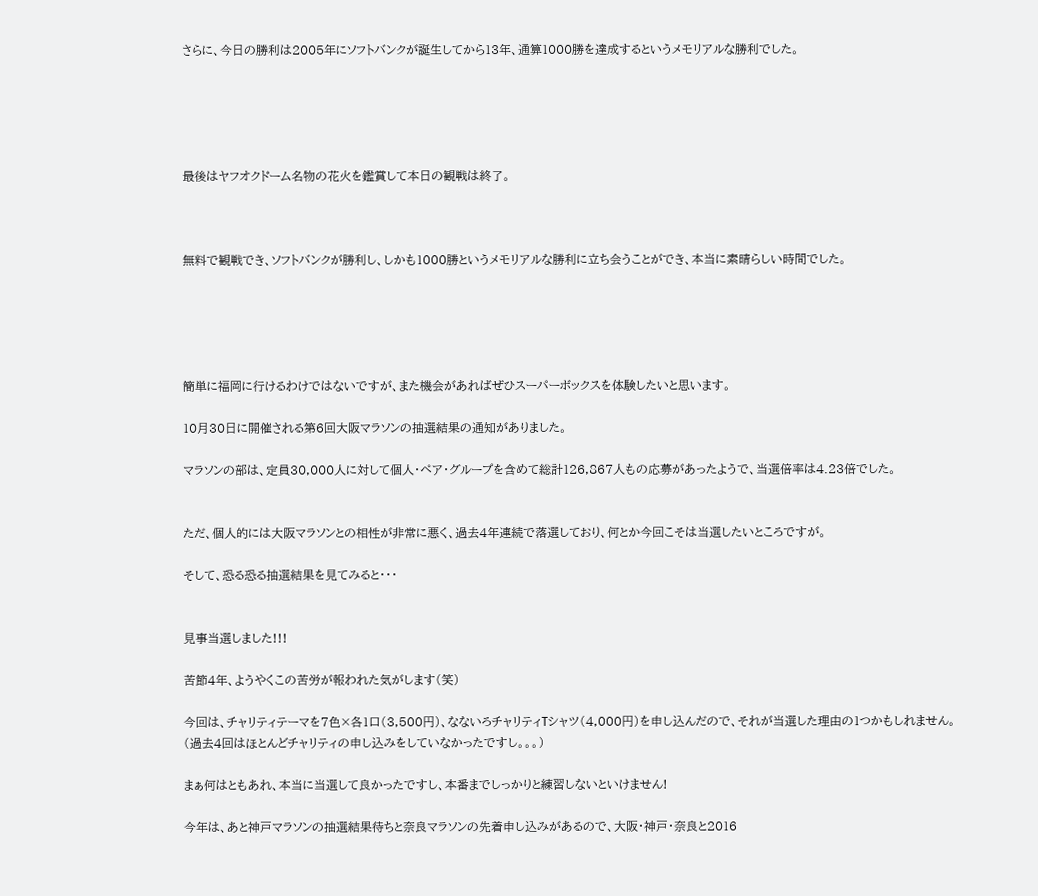さらに、今日の勝利は2005年にソフトバンクが誕生してから13年、通算1000勝を達成するというメモリアルな勝利でした。





最後はヤフオクドーム名物の花火を鑑賞して本日の観戦は終了。



無料で観戦でき、ソフトバンクが勝利し、しかも1000勝というメモリアルな勝利に立ち会うことができ、本当に素晴らしい時間でした。





簡単に福岡に行けるわけではないですが、また機会があればぜひスーパーボックスを体験したいと思います。

10月30日に開催される第6回大阪マラソンの抽選結果の通知がありました。

マラソンの部は、定員30,000人に対して個人・ペア・グループを含めて総計126,867人もの応募があったようで、当選倍率は4.23倍でした。


ただ、個人的には大阪マラソンとの相性が非常に悪く、過去4年連続で落選しており、何とか今回こそは当選したいところですが。

そして、恐る恐る抽選結果を見てみると・・・


見事当選しました!!!

苦節4年、ようやくこの苦労が報われた気がします(笑)

今回は、チャリティテーマを7色×各1口(3,500円)、なないろチャリティTシャツ(4,000円)を申し込んだので、それが当選した理由の1つかもしれません。(過去4回はほとんどチャリティの申し込みをしていなかったですし。。。)

まぁ何はともあれ、本当に当選して良かったですし、本番までしっかりと練習しないといけません!

今年は、あと神戸マラソンの抽選結果待ちと奈良マラソンの先着申し込みがあるので、大阪・神戸・奈良と2016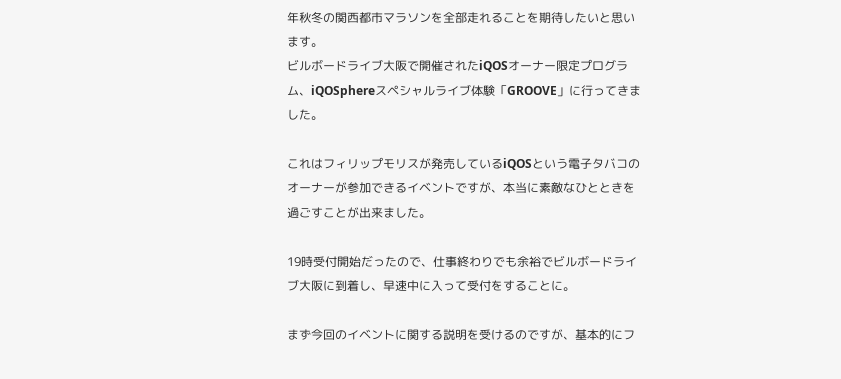年秋冬の関西都市マラソンを全部走れることを期待したいと思います。
ビルボードライブ大阪で開催されたiQOSオーナー限定プログラム、iQOSphereスペシャルライブ体験「GROOVE」に行ってきました。

これはフィリップモリスが発売しているiQOSという電子タバコのオーナーが参加できるイベントですが、本当に素敵なひとときを過ごすことが出来ました。

19時受付開始だったので、仕事終わりでも余裕でビルボードライブ大阪に到着し、早速中に入って受付をすることに。

まず今回のイベントに関する説明を受けるのですが、基本的にフ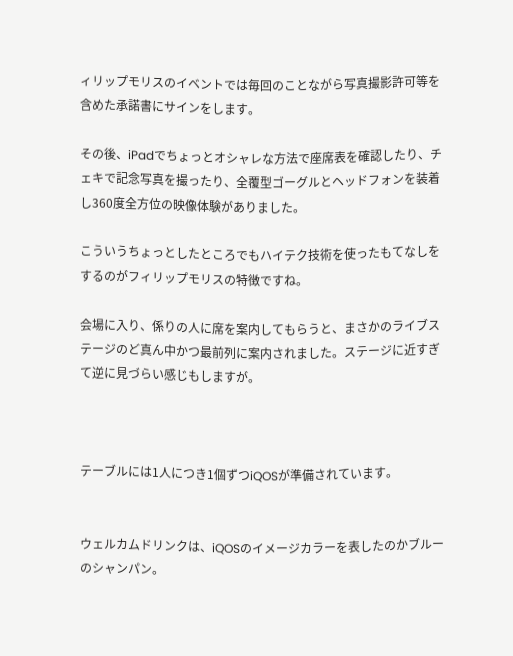ィリップモリスのイベントでは毎回のことながら写真撮影許可等を含めた承諾書にサインをします。

その後、iPadでちょっとオシャレな方法で座席表を確認したり、チェキで記念写真を撮ったり、全覆型ゴーグルとヘッドフォンを装着し360度全方位の映像体験がありました。

こういうちょっとしたところでもハイテク技術を使ったもてなしをするのがフィリップモリスの特徴ですね。

会場に入り、係りの人に席を案内してもらうと、まさかのライブステージのど真ん中かつ最前列に案内されました。ステージに近すぎて逆に見づらい感じもしますが。



テーブルには1人につき1個ずつiQOSが準備されています。


ウェルカムドリンクは、iQOSのイメージカラーを表したのかブルーのシャンパン。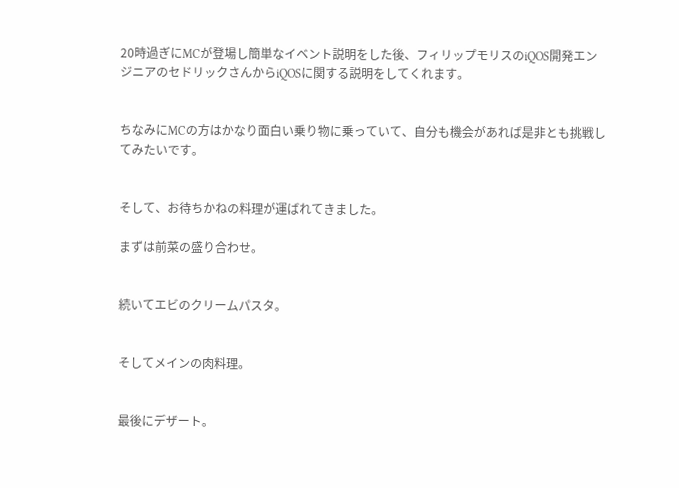20時過ぎにMCが登場し簡単なイベント説明をした後、フィリップモリスのiQOS開発エンジニアのセドリックさんからiQOSに関する説明をしてくれます。


ちなみにMCの方はかなり面白い乗り物に乗っていて、自分も機会があれば是非とも挑戦してみたいです。


そして、お待ちかねの料理が運ばれてきました。

まずは前菜の盛り合わせ。


続いてエビのクリームパスタ。


そしてメインの肉料理。


最後にデザート。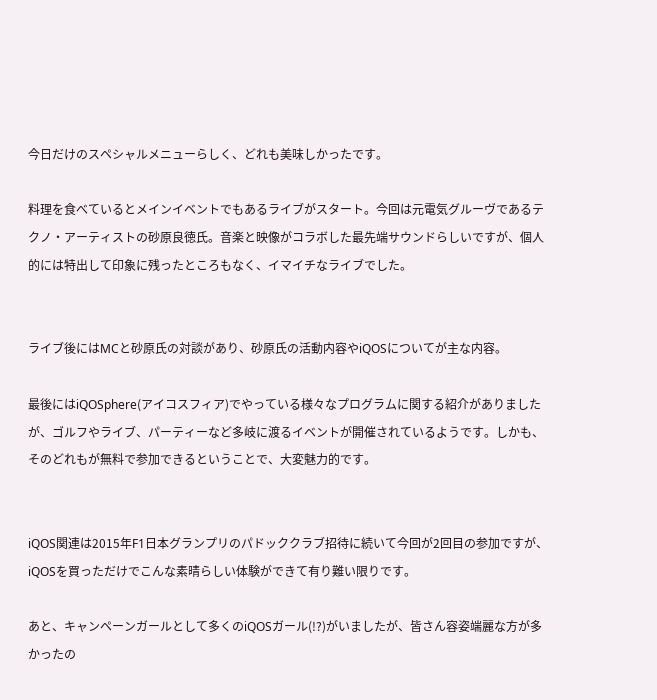今日だけのスペシャルメニューらしく、どれも美味しかったです。

料理を食べているとメインイベントでもあるライブがスタート。今回は元電気グルーヴであるテクノ・アーティストの砂原良徳氏。音楽と映像がコラボした最先端サウンドらしいですが、個人的には特出して印象に残ったところもなく、イマイチなライブでした。


ライブ後にはMCと砂原氏の対談があり、砂原氏の活動内容やiQOSについてが主な内容。

最後にはiQOSphere(アイコスフィア)でやっている様々なプログラムに関する紹介がありましたが、ゴルフやライブ、パーティーなど多岐に渡るイベントが開催されているようです。しかも、そのどれもが無料で参加できるということで、大変魅力的です。


iQOS関連は2015年F1日本グランプリのパドッククラブ招待に続いて今回が2回目の参加ですが、iQOSを買っただけでこんな素晴らしい体験ができて有り難い限りです。

あと、キャンペーンガールとして多くのiQOSガール(!?)がいましたが、皆さん容姿端麗な方が多かったの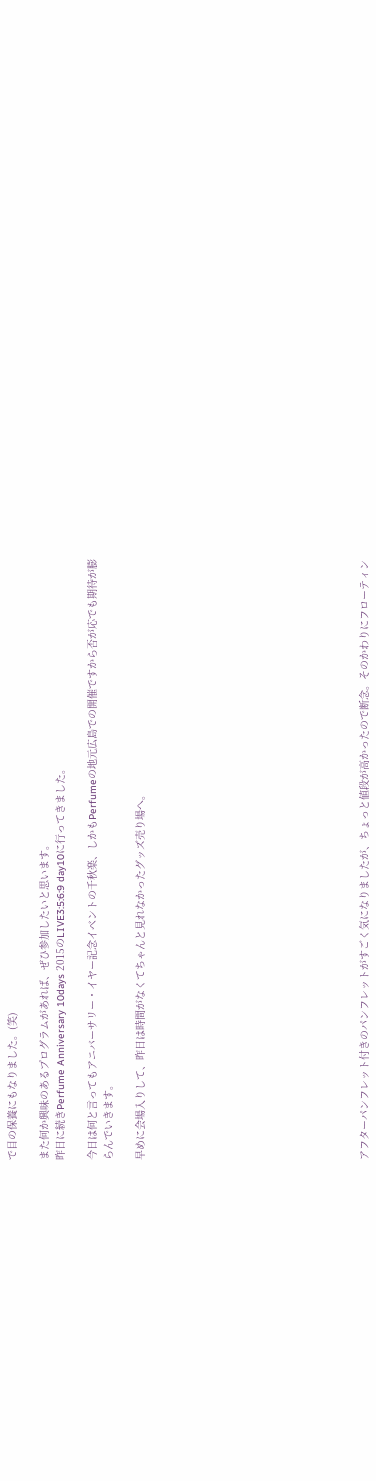で目の保養にもなりました。(笑)

また何か興味のあるプログラムがあれば、ぜひ参加したいと思います。
昨日に続きPerfume Anniversary 10days 2015のLIVE3:5:6:9 day10に行ってきました。

今日は何と言ってもアニバーサリー・イヤー記念イベントの千秋楽、しかもPerfumeの地元広島での開催ですから否が応でも期待が膨らんでいきます。

早めに会場入りして、昨日は時間がなくてちゃんと見れなかったグッズ売り場へ。













アフターパンフレット付きのパンフレットがすごく気になりましたが、ちょっと値段が高かったので断念。そのかわりにフローティン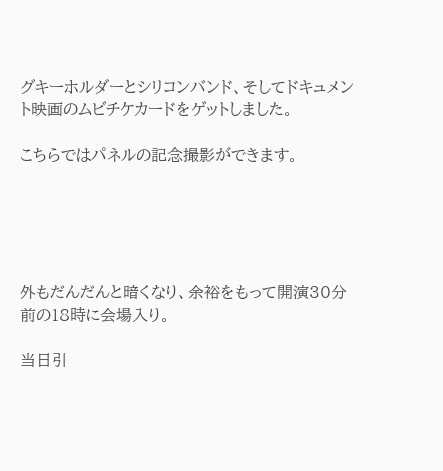グキーホルダーとシリコンバンド、そしてドキュメント映画のムビチケカードをゲットしました。

こちらではパネルの記念撮影ができます。





外もだんだんと暗くなり、余裕をもって開演30分前の18時に会場入り。

当日引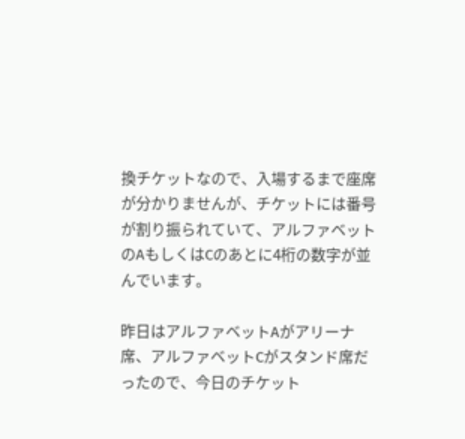換チケットなので、入場するまで座席が分かりませんが、チケットには番号が割り振られていて、アルファベットのAもしくはCのあとに4桁の数字が並んでいます。

昨日はアルファベットAがアリーナ席、アルファベットCがスタンド席だったので、今日のチケット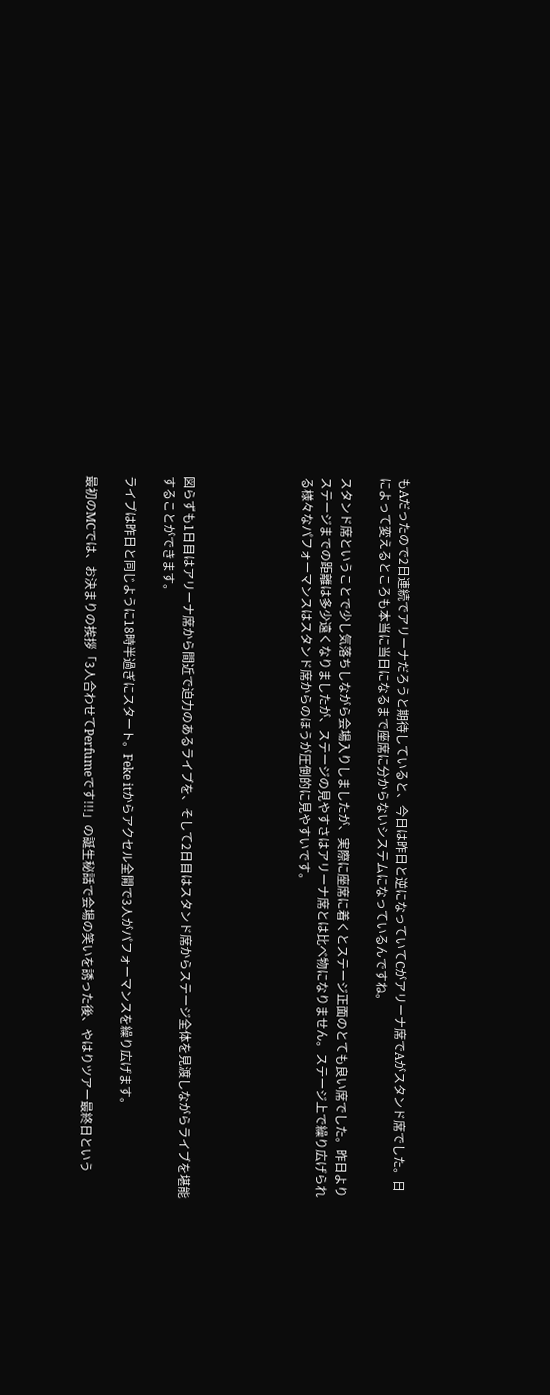もAだったので2日連続でアリーナだろうと期待していると、今日は昨日と逆になっていてCがアリーナ席でAがスタンド席でした。日によって変えるところも本当に当日になるまで座席に分からないシステムになっているんですね。

スタンド席ということで少し気落ちしながら会場入りしましたが、実際に座席に着くとステージ正面のとても良い席でした。昨日よりステージまでの距離は多少遠くなりましたが、ステージの見やすさはアリーナ席とは比べ物になりません。ステージ上で繰り広げられる様々なパフォーマンスはスタンド席からのほうが圧倒的に見やすいです。





図らずも1日目はアリーナ席から間近で迫力のあるライブを、そして2日目はスタンド席からステージ全体を見渡しながらライブを堪能することができます。

ライブは昨日と同じように18時半過ぎにスタート。Feke itからアクセル全開で3人がパフォーマンスを繰り広げます。

最初のMCでは、お決まりの挨拶「3人合わせてPerfumeです!!!」の誕生秘話で会場の笑いを誘った後、やはりツアー最終日という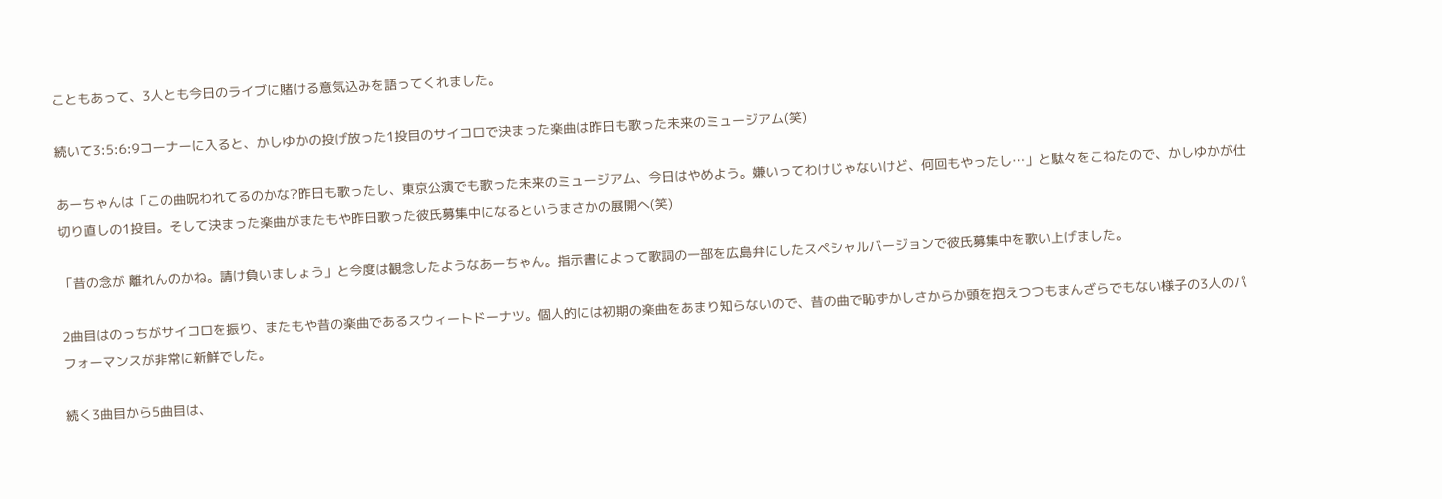こともあって、3人とも今日のライブに賭ける意気込みを語ってくれました。

続いて3:5:6:9コーナーに入ると、かしゆかの投げ放った1投目のサイコロで決まった楽曲は昨日も歌った未来のミュージアム(笑)

あーちゃんは「この曲呪われてるのかな?昨日も歌ったし、東京公演でも歌った未来のミュージアム、今日はやめよう。嫌いってわけじゃないけど、何回もやったし…」と駄々をこねたので、かしゆかが仕切り直しの1投目。そして決まった楽曲がまたもや昨日歌った彼氏募集中になるというまさかの展開へ(笑)

「昔の念が 離れんのかね。請け負いましょう」と今度は観念したようなあーちゃん。指示書によって歌詞の一部を広島弁にしたスペシャルバージョンで彼氏募集中を歌い上げました。

2曲目はのっちがサイコロを振り、またもや昔の楽曲であるスウィートドーナツ。個人的には初期の楽曲をあまり知らないので、昔の曲で恥ずかしさからか頭を抱えつつもまんざらでもない様子の3人のパフォーマンスが非常に新鮮でした。

続く3曲目から5曲目は、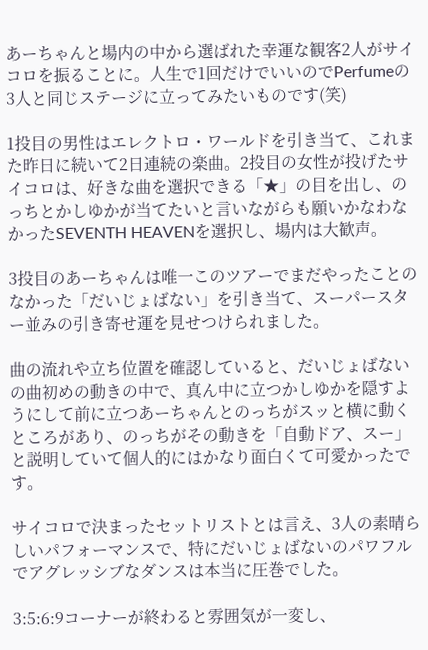あーちゃんと場内の中から選ばれた幸運な観客2人がサイコロを振ることに。人生で1回だけでいいのでPerfumeの3人と同じステージに立ってみたいものです(笑)

1投目の男性はエレクトロ・ワールドを引き当て、これまた昨日に続いて2日連続の楽曲。2投目の女性が投げたサイコロは、好きな曲を選択できる「★」の目を出し、のっちとかしゆかが当てたいと言いながらも願いかなわなかったSEVENTH HEAVENを選択し、場内は大歓声。

3投目のあーちゃんは唯一このツアーでまだやったことのなかった「だいじょばない」を引き当て、スーパースター並みの引き寄せ運を見せつけられました。

曲の流れや立ち位置を確認していると、だいじょばないの曲初めの動きの中で、真ん中に立つかしゆかを隠すようにして前に立つあーちゃんとのっちがスッと横に動くところがあり、のっちがその動きを「自動ドア、スー」と説明していて個人的にはかなり面白くて可愛かったです。

サイコロで決まったセットリストとは言え、3人の素晴らしいパフォーマンスで、特にだいじょばないのパワフルでアグレッシブなダンスは本当に圧巻でした。

3:5:6:9コーナーが終わると雰囲気が一変し、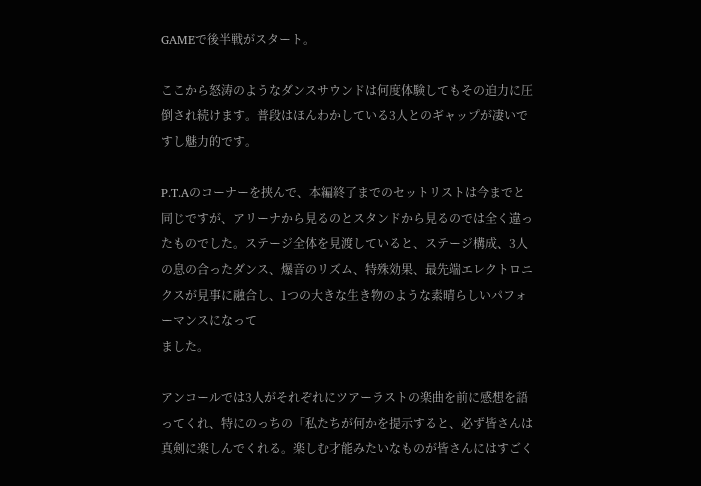GAMEで後半戦がスタート。

ここから怒涛のようなダンスサウンドは何度体験してもその迫力に圧倒され続けます。普段はほんわかしている3人とのギャップが凄いですし魅力的です。

P.T.Aのコーナーを挟んで、本編終了までのセットリストは今までと同じですが、アリーナから見るのとスタンドから見るのでは全く違ったものでした。ステージ全体を見渡していると、ステージ構成、3人の息の合ったダンス、爆音のリズム、特殊効果、最先端エレクトロニクスが見事に融合し、1つの大きな生き物のような素晴らしいパフォーマンスになって
ました。

アンコールでは3人がそれぞれにツアーラストの楽曲を前に感想を語ってくれ、特にのっちの「私たちが何かを提示すると、必ず皆さんは真剣に楽しんでくれる。楽しむ才能みたいなものが皆さんにはすごく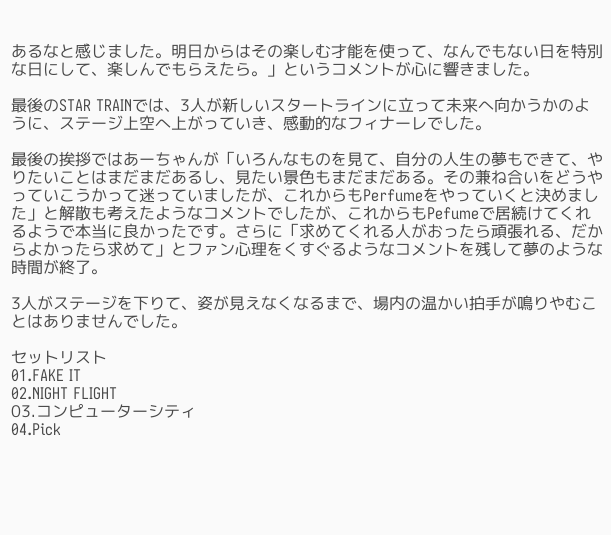あるなと感じました。明日からはその楽しむ才能を使って、なんでもない日を特別な日にして、楽しんでもらえたら。」というコメントが心に響きました。

最後のSTAR TRAINでは、3人が新しいスタートラインに立って未来へ向かうかのように、ステージ上空へ上がっていき、感動的なフィナーレでした。

最後の挨拶ではあーちゃんが「いろんなものを見て、自分の人生の夢もできて、やりたいことはまだまだあるし、見たい景色もまだまだある。その兼ね合いをどうやっていこうかって迷っていましたが、これからもPerfumeをやっていくと決めました」と解散も考えたようなコメントでしたが、これからもPefumeで居続けてくれるようで本当に良かったです。さらに「求めてくれる人がおったら頑張れる、だからよかったら求めて」とファン心理をくすぐるようなコメントを残して夢のような時間が終了。

3人がステージを下りて、姿が見えなくなるまで、場内の温かい拍手が鳴りやむことはありませんでした。

セットリスト
01.FAKE IT
02.NIGHT FLIGHT
03.コンピューターシティ
04.Pick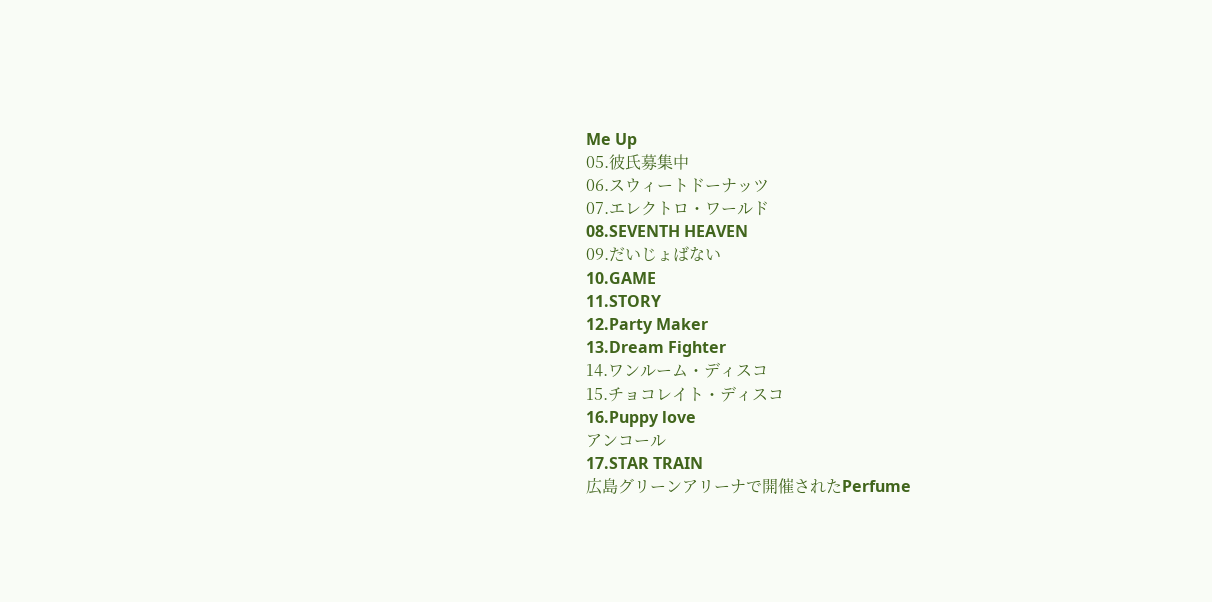Me Up
05.彼氏募集中
06.スウィートドーナッツ
07.エレクトロ・ワールド
08.SEVENTH HEAVEN
09.だいじょばない
10.GAME
11.STORY
12.Party Maker
13.Dream Fighter
14.ワンルーム・ディスコ
15.チョコレイト・ディスコ
16.Puppy love
アンコール
17.STAR TRAIN
広島グリーンアリーナで開催されたPerfume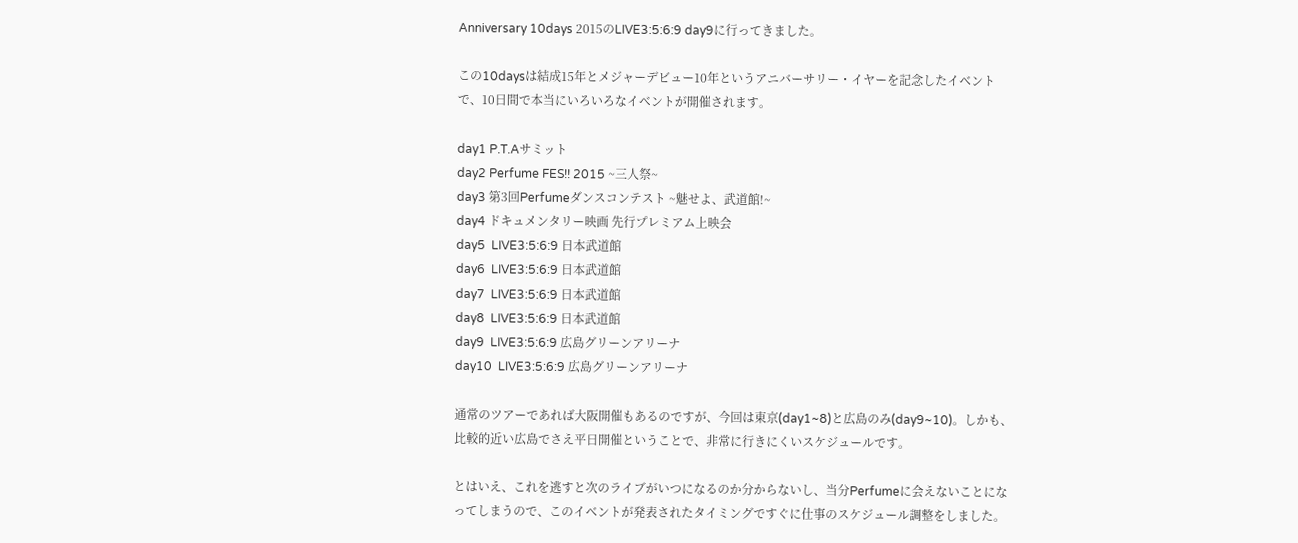Anniversary 10days 2015のLIVE3:5:6:9 day9に行ってきました。

この10daysは結成15年とメジャーデビュー10年というアニバーサリー・イヤーを記念したイベントで、10日間で本当にいろいろなイベントが開催されます。

day1 P.T.Aサミット
day2 Perfume FES!! 2015 ~三人祭~
day3 第3回Perfumeダンスコンテスト ~魅せよ、武道館!~
day4 ドキュメンタリー映画 先行プレミアム上映会
day5  LIVE3:5:6:9 日本武道館
day6  LIVE3:5:6:9 日本武道館
day7  LIVE3:5:6:9 日本武道館
day8  LIVE3:5:6:9 日本武道館
day9  LIVE3:5:6:9 広島グリーンアリーナ
day10  LIVE3:5:6:9 広島グリーンアリーナ

通常のツアーであれば大阪開催もあるのですが、今回は東京(day1~8)と広島のみ(day9~10)。しかも、比較的近い広島でさえ平日開催ということで、非常に行きにくいスケジュールです。

とはいえ、これを逃すと次のライブがいつになるのか分からないし、当分Perfumeに会えないことになってしまうので、このイベントが発表されたタイミングですぐに仕事のスケジュール調整をしました。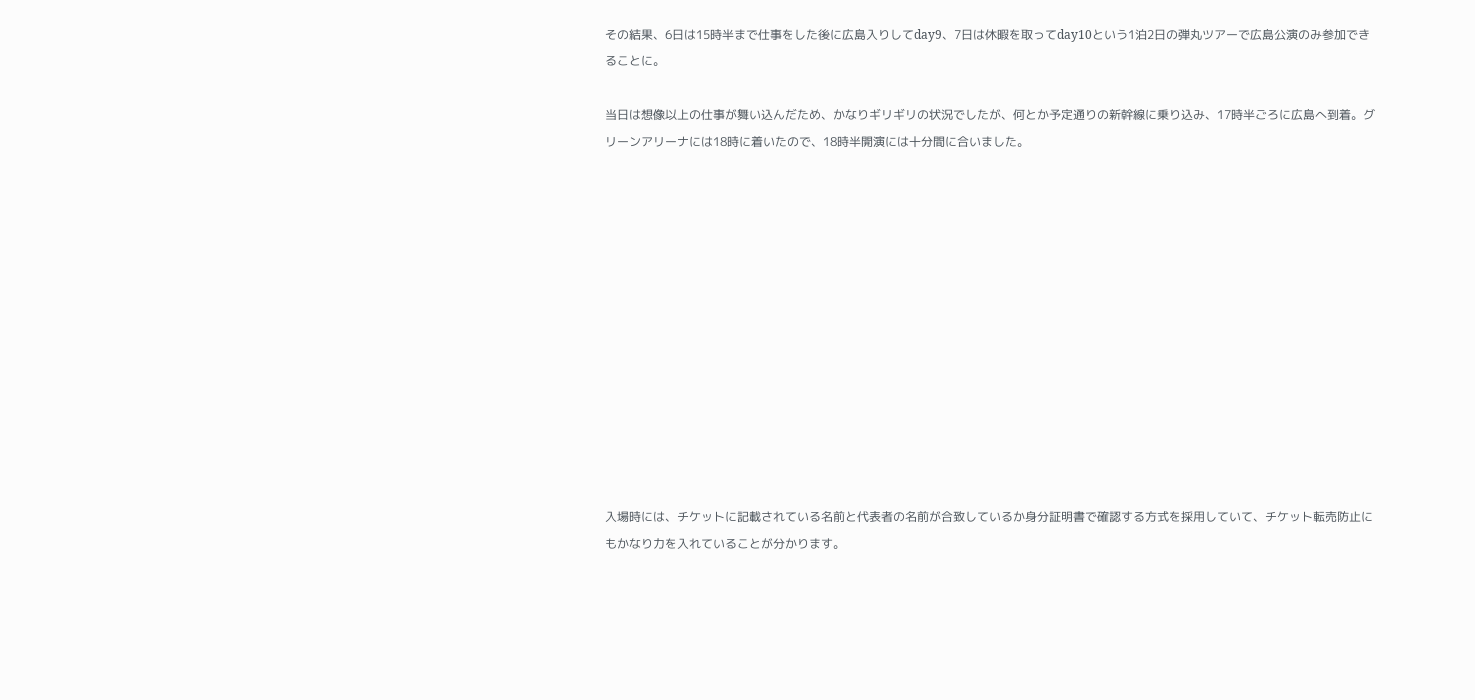その結果、6日は15時半まで仕事をした後に広島入りしてday9、7日は休暇を取ってday10という1泊2日の弾丸ツアーで広島公演のみ参加できることに。

当日は想像以上の仕事が舞い込んだため、かなりギリギリの状況でしたが、何とか予定通りの新幹線に乗り込み、17時半ごろに広島へ到着。グリーンアリーナには18時に着いたので、18時半開演には十分間に合いました。













入場時には、チケットに記載されている名前と代表者の名前が合致しているか身分証明書で確認する方式を採用していて、チケット転売防止にもかなり力を入れていることが分かります。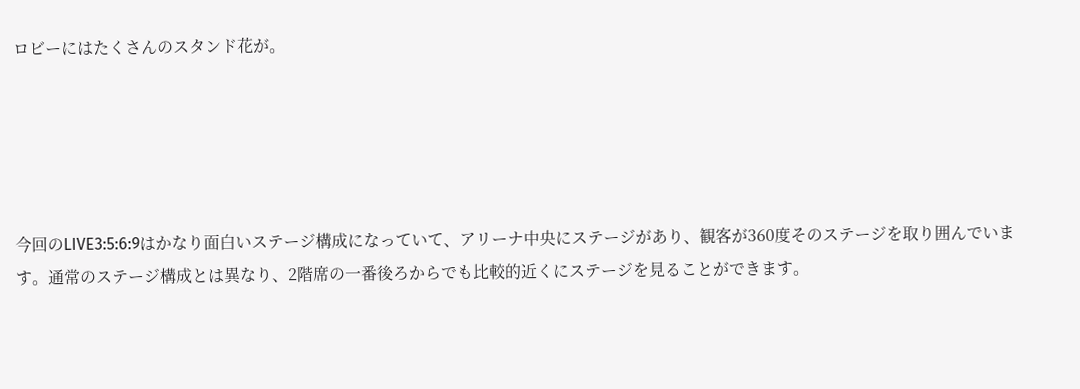ロビーにはたくさんのスタンド花が。





今回のLIVE3:5:6:9はかなり面白いステージ構成になっていて、アリーナ中央にステージがあり、観客が360度そのステージを取り囲んでいます。通常のステージ構成とは異なり、2階席の一番後ろからでも比較的近くにステージを見ることができます。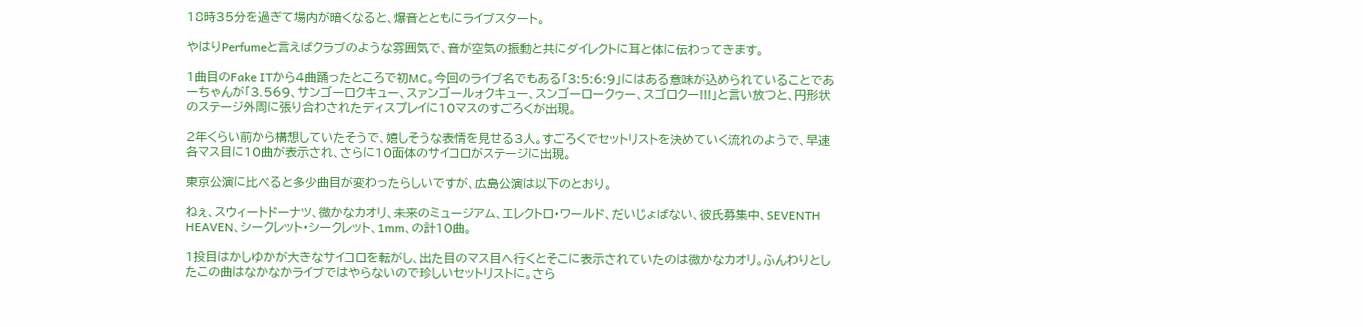18時35分を過ぎて場内が暗くなると、爆音とともにライブスタート。

やはりPerfumeと言えばクラブのような雰囲気で、音が空気の振動と共にダイレクトに耳と体に伝わってきます。

1曲目のFake ITから4曲踊ったところで初MC。今回のライブ名でもある「3:5:6:9」にはある意味が込められていることであーちゃんが「3.569、サンゴーロクキュー、スァンゴールォクキュー、スンゴーロークゥー、スゴロクー!!!」と言い放つと、円形状のステージ外周に張り合わされたディスプレイに10マスのすごろくが出現。

2年くらい前から構想していたそうで、嬉しそうな表情を見せる3人。すごろくでセットリストを決めていく流れのようで、早速各マス目に10曲が表示され、さらに10面体のサイコロがステージに出現。

東京公演に比べると多少曲目が変わったらしいですが、広島公演は以下のとおり。

ねぇ、スウィートドーナツ、微かなカオリ、未来のミュージアム、エレクトロ・ワールド、だいじょばない、彼氏募集中、SEVENTH HEAVEN、シークレット・シークレット、1mm、の計10曲。

1投目はかしゆかが大きなサイコロを転がし、出た目のマス目へ行くとそこに表示されていたのは微かなカオリ。ふんわりとしたこの曲はなかなかライブではやらないので珍しいセットリストに。さら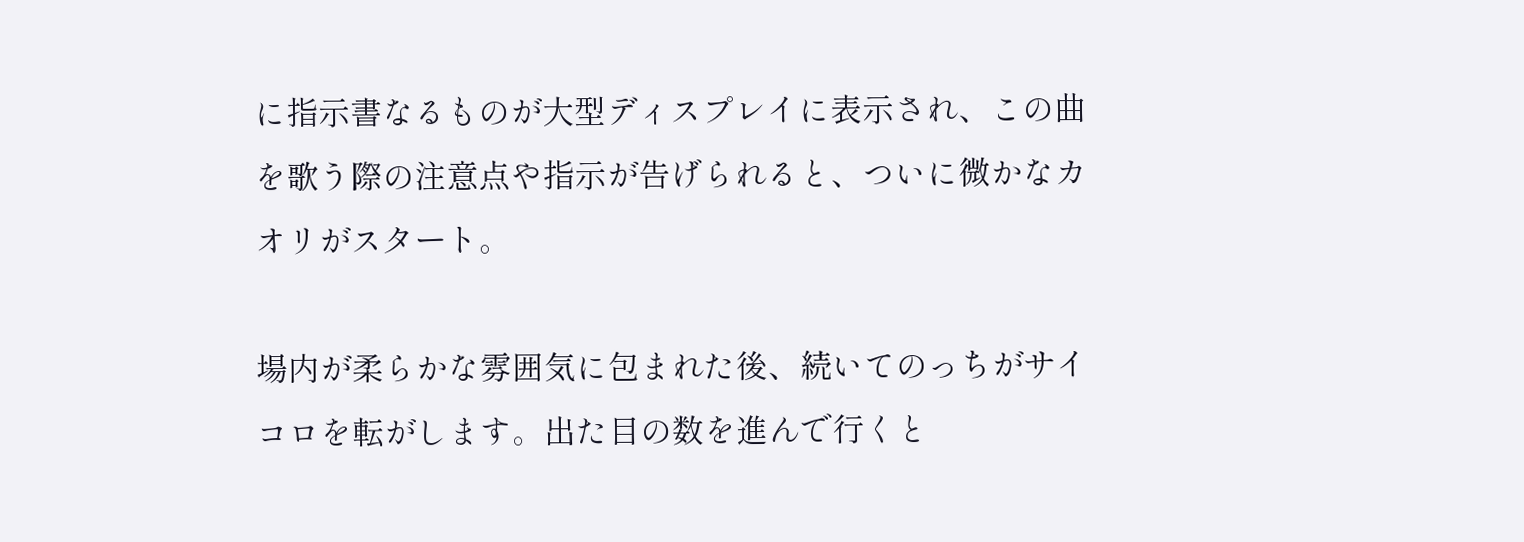に指示書なるものが大型ディスプレイに表示され、この曲を歌う際の注意点や指示が告げられると、ついに微かなカオリがスタート。

場内が柔らかな雰囲気に包まれた後、続いてのっちがサイコロを転がします。出た目の数を進んで行くと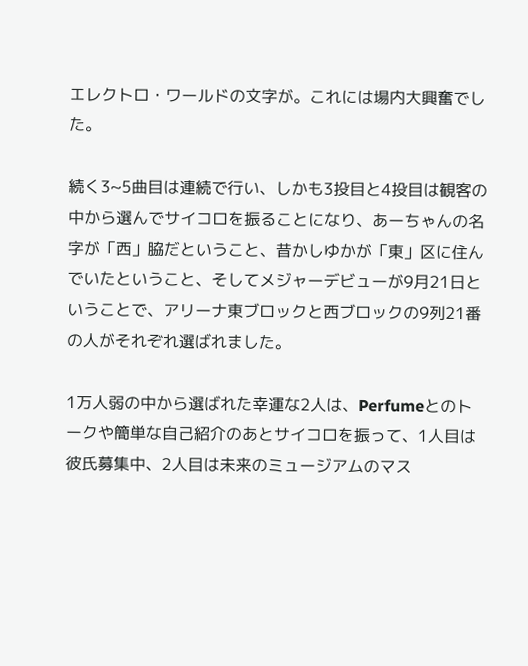エレクトロ・ワールドの文字が。これには場内大興奮でした。

続く3~5曲目は連続で行い、しかも3投目と4投目は観客の中から選んでサイコロを振ることになり、あーちゃんの名字が「西」脇だということ、昔かしゆかが「東」区に住んでいたということ、そしてメジャーデビューが9月21日ということで、アリーナ東ブロックと西ブロックの9列21番の人がそれぞれ選ばれました。

1万人弱の中から選ばれた幸運な2人は、Perfumeとのトークや簡単な自己紹介のあとサイコロを振って、1人目は彼氏募集中、2人目は未来のミュージアムのマス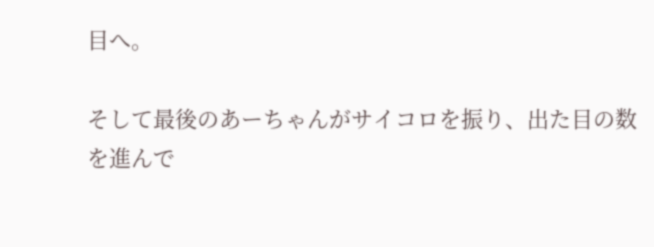目へ。

そして最後のあーちゃんがサイコロを振り、出た目の数を進んで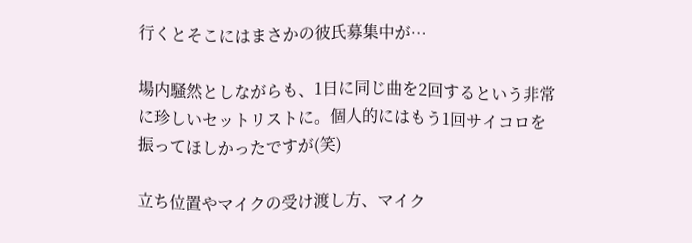行くとそこにはまさかの彼氏募集中が…

場内騒然としながらも、1日に同じ曲を2回するという非常に珍しいセットリストに。個人的にはもう1回サイコロを振ってほしかったですが(笑)

立ち位置やマイクの受け渡し方、マイク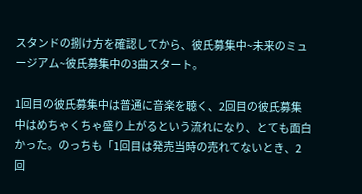スタンドの捌け方を確認してから、彼氏募集中~未来のミュージアム~彼氏募集中の3曲スタート。

1回目の彼氏募集中は普通に音楽を聴く、2回目の彼氏募集中はめちゃくちゃ盛り上がるという流れになり、とても面白かった。のっちも「1回目は発売当時の売れてないとき、2回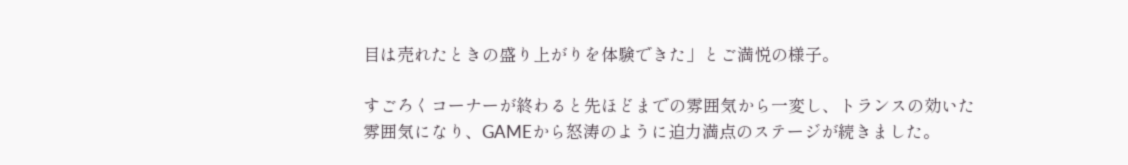目は売れたときの盛り上がりを体験できた」とご満悦の様子。

すごろくコーナーが終わると先ほどまでの雰囲気から一変し、トランスの効いた雰囲気になり、GAMEから怒涛のように迫力満点のステージが続きました。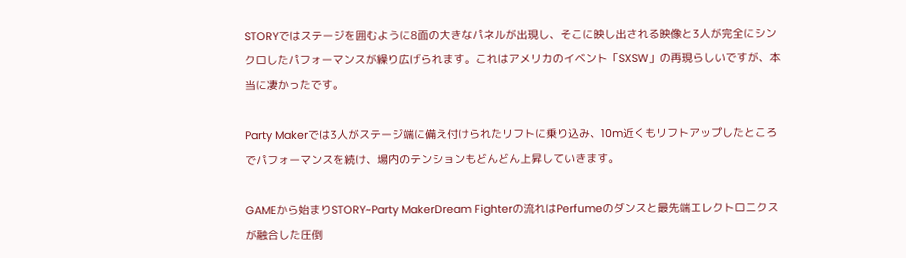STORYではステージを囲むように8面の大きなパネルが出現し、そこに映し出される映像と3人が完全にシンクロしたパフォーマンスが繰り広げられます。これはアメリカのイベント「SXSW」の再現らしいですが、本当に凄かったです。

Party Makerでは3人がステージ端に備え付けられたリフトに乗り込み、10m近くもリフトアップしたところでパフォーマンスを続け、場内のテンションもどんどん上昇していきます。

GAMEから始まりSTORY~Party MakerDream Fighterの流れはPerfumeのダンスと最先端エレクトロニクスが融合した圧倒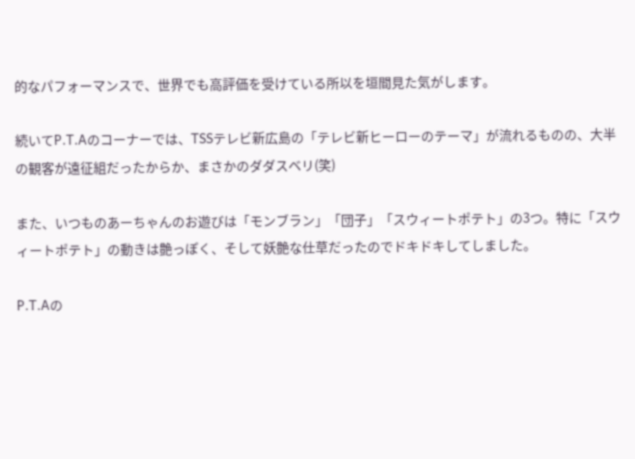的なパフォーマンスで、世界でも高評価を受けている所以を垣間見た気がします。

続いてP.T.Aのコーナーでは、TSSテレビ新広島の「テレビ新ヒーローのテーマ」が流れるものの、大半の観客が遠征組だったからか、まさかのダダスベリ(笑)

また、いつものあーちゃんのお遊びは「モンブラン」「団子」「スウィートポテト」の3つ。特に「スウィートポテト」の動きは艶っぽく、そして妖艶な仕草だったのでドキドキしてしました。

P.T.Aの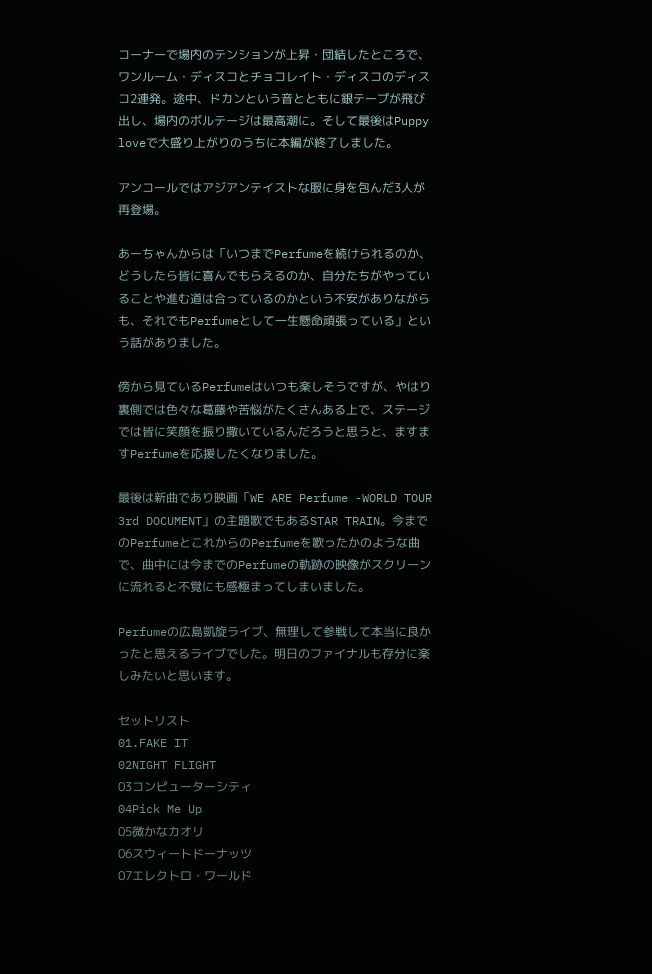コーナーで場内のテンションが上昇・団結したところで、ワンルーム・ディスコとチョコレイト・ディスコのディスコ2連発。途中、ドカンという音とともに銀テープが飛び出し、場内のボルテージは最高潮に。そして最後はPuppy loveで大盛り上がりのうちに本編が終了しました。

アンコールではアジアンテイストな服に身を包んだ3人が再登場。

あーちゃんからは「いつまでPerfumeを続けられるのか、どうしたら皆に喜んでもらえるのか、自分たちがやっていることや進む道は合っているのかという不安がありながらも、それでもPerfumeとして一生懸命頑張っている」という話がありました。

傍から見ているPerfumeはいつも楽しそうですが、やはり裏側では色々な葛藤や苦悩がたくさんある上で、ステージでは皆に笑顔を振り撒いているんだろうと思うと、ますますPerfumeを応援したくなりました。

最後は新曲であり映画「WE ARE Perfume -WORLD TOUR 3rd DOCUMENT」の主題歌でもあるSTAR TRAIN。今までのPerfumeとこれからのPerfumeを歌ったかのような曲で、曲中には今までのPerfumeの軌跡の映像がスクリーンに流れると不覚にも感極まってしまいました。

Perfumeの広島凱旋ライブ、無理して参戦して本当に良かったと思えるライブでした。明日のファイナルも存分に楽しみたいと思います。

セットリスト
01.FAKE IT
02NIGHT FLIGHT
03コンピューターシティ
04Pick Me Up
05微かなカオリ
06スウィートドーナッツ
07エレクトロ・ワールド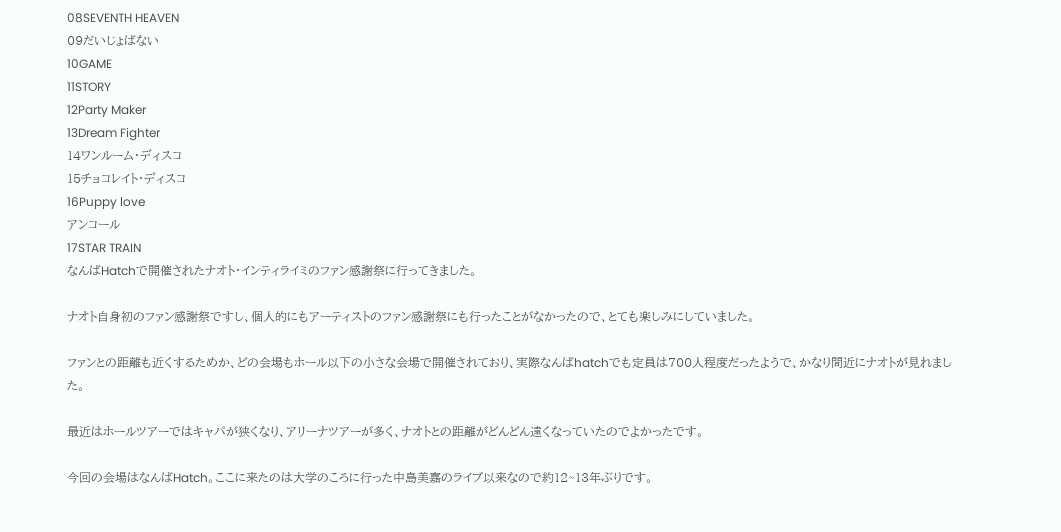08SEVENTH HEAVEN
09だいじょばない
10GAME
11STORY
12Party Maker
13Dream Fighter
14ワンルーム・ディスコ
15チョコレイト・ディスコ
16Puppy love
アンコール
17STAR TRAIN
なんばHatchで開催されたナオト・インティライミのファン感謝祭に行ってきました。

ナオト自身初のファン感謝祭ですし、個人的にもアーティストのファン感謝祭にも行ったことがなかったので、とても楽しみにしていました。

ファンとの距離も近くするためか、どの会場もホール以下の小さな会場で開催されており、実際なんばhatchでも定員は700人程度だったようで、かなり間近にナオトが見れました。

最近はホールツアーではキャパが狭くなり、アリーナツアーが多く、ナオトとの距離がどんどん遠くなっていたのでよかったです。

今回の会場はなんばHatch。ここに来たのは大学のころに行った中島美嘉のライブ以来なので約12~13年ぶりです。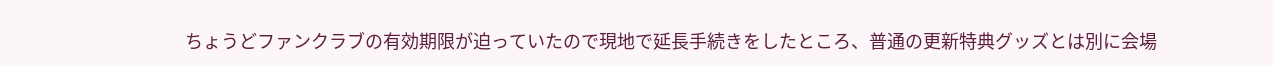ちょうどファンクラブの有効期限が迫っていたので現地で延長手続きをしたところ、普通の更新特典グッズとは別に会場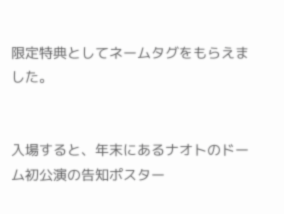限定特典としてネームタグをもらえました。


入場すると、年末にあるナオトのドーム初公演の告知ポスター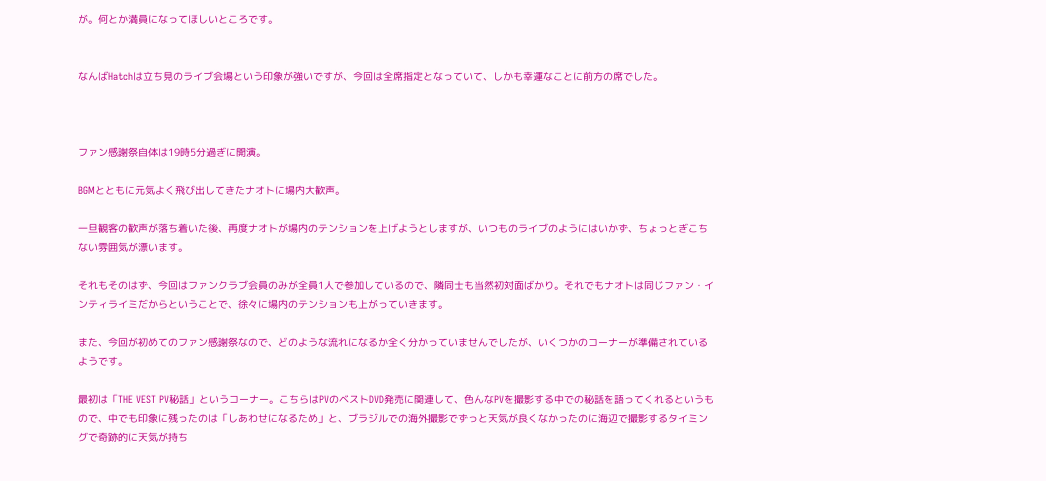が。何とか満員になってほしいところです。


なんばHatchは立ち見のライブ会場という印象が強いですが、今回は全席指定となっていて、しかも幸運なことに前方の席でした。



ファン感謝祭自体は19時5分過ぎに開演。

BGMとともに元気よく飛び出してきたナオトに場内大歓声。

一旦観客の歓声が落ち着いた後、再度ナオトが場内のテンションを上げようとしますが、いつものライブのようにはいかず、ちょっとぎこちない雰囲気が漂います。

それもそのはず、今回はファンクラブ会員のみが全員1人で参加しているので、隣同士も当然初対面ばかり。それでもナオトは同じファン・インティライミだからということで、徐々に場内のテンションも上がっていきます。

また、今回が初めてのファン感謝祭なので、どのような流れになるか全く分かっていませんでしたが、いくつかのコーナーが準備されているようです。

最初は「THE VEST PV秘話」というコーナー。こちらはPVのベストDVD発売に関連して、色んなPVを撮影する中での秘話を語ってくれるというもので、中でも印象に残ったのは「しあわせになるため」と、ブラジルでの海外撮影でずっと天気が良くなかったのに海辺で撮影するタイミングで奇跡的に天気が持ち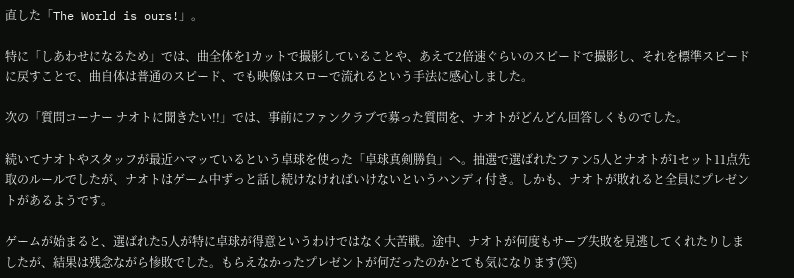直した「The World is ours!」。

特に「しあわせになるため」では、曲全体を1カットで撮影していることや、あえて2倍速ぐらいのスピードで撮影し、それを標準スピードに戻すことで、曲自体は普通のスピード、でも映像はスローで流れるという手法に感心しました。

次の「質問コーナー ナオトに聞きたい!!」では、事前にファンクラブで募った質問を、ナオトがどんどん回答しくものでした。

続いてナオトやスタッフが最近ハマッているという卓球を使った「卓球真剣勝負」へ。抽選で選ばれたファン5人とナオトが1セット11点先取のルールでしたが、ナオトはゲーム中ずっと話し続けなければいけないというハンディ付き。しかも、ナオトが敗れると全員にプレゼントがあるようです。

ゲームが始まると、選ばれた5人が特に卓球が得意というわけではなく大苦戦。途中、ナオトが何度もサーブ失敗を見逃してくれたりしましたが、結果は残念ながら惨敗でした。もらえなかったプレゼントが何だったのかとても気になります(笑)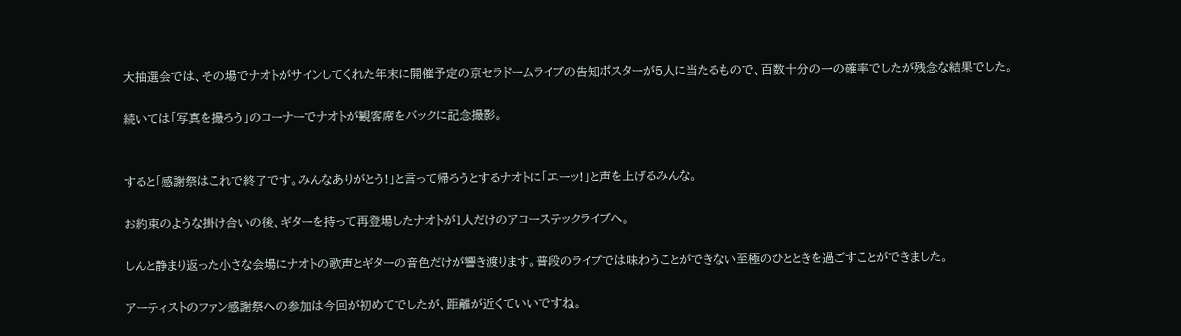大抽選会では、その場でナオトがサインしてくれた年末に開催予定の京セラドームライブの告知ポスターが5人に当たるもので、百数十分の一の確率でしたが残念な結果でした。

続いては「写真を撮ろう」のコーナーでナオトが観客席をバックに記念撮影。


すると「感謝祭はこれで終了です。みんなありがとう!」と言って帰ろうとするナオトに「エーッ!」と声を上げるみんな。

お約束のような掛け合いの後、ギターを持って再登場したナオトが1人だけのアコーステックライブへ。

しんと静まり返った小さな会場にナオトの歌声とギターの音色だけが響き渡ります。普段のライブでは味わうことができない至極のひとときを過ごすことができました。

アーティストのファン感謝祭への参加は今回が初めてでしたが、距離が近くていいですね。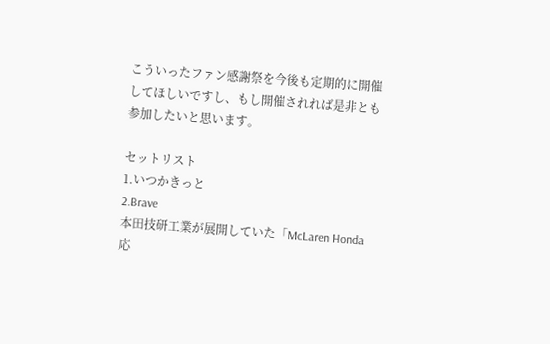こういったファン感謝祭を今後も定期的に開催してほしいですし、もし開催されれば是非とも参加したいと思います。

セットリスト
1.いつかきっと
2.Brave
本田技研工業が展開していた「McLaren Honda 応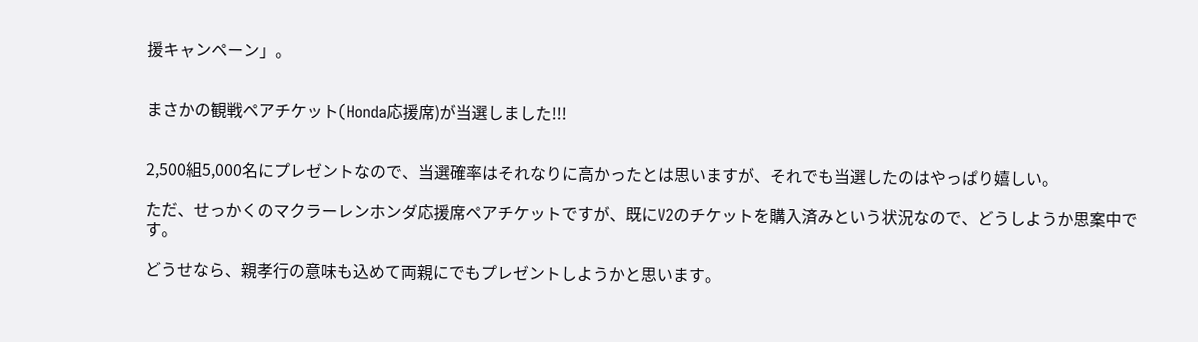援キャンペーン」。


まさかの観戦ペアチケット(Honda応援席)が当選しました!!!


2,500組5,000名にプレゼントなので、当選確率はそれなりに高かったとは思いますが、それでも当選したのはやっぱり嬉しい。

ただ、せっかくのマクラーレンホンダ応援席ペアチケットですが、既にV2のチケットを購入済みという状況なので、どうしようか思案中です。

どうせなら、親孝行の意味も込めて両親にでもプレゼントしようかと思います。